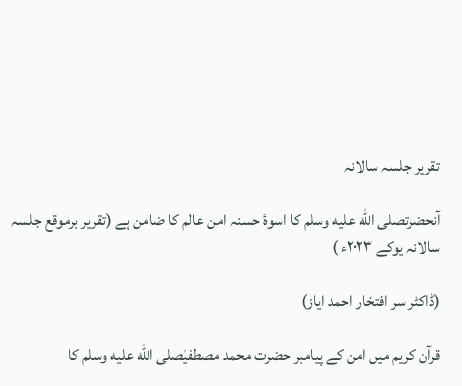تقریر جلسہ سالانہ

آنحضرتصلى الله عليه وسلم کا اسوۂ حسنہ امن عالم کا ضامن ہے (تقریر برموقع جلسہ سالانہ یوکے ۲۰۲۳ء )

(ڈاکٹر سر افتخار احمد ایاز)

قرآن کریم میں امن کے پیامبر حضرت محمد مصطفیٰصلى الله عليه وسلم کا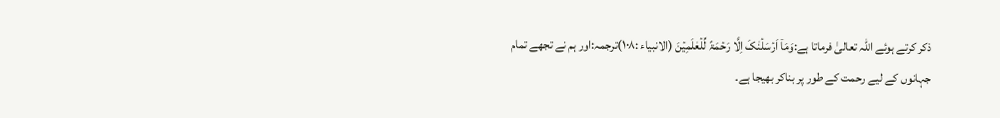ذکر کرتے ہوئے اللہ تعالیٰ فرماتا ہے:وَمَاۤ اَرۡسَلۡنٰکَ اِلَّا رَحۡمَۃً لِّلۡعٰلَمِیۡنَ (الانبیاء :۱۰۸)ترجمہ:اور ہم نے تجھے تمام جہانوں کے لیے رحمت کے طور پر بناکر بھیجا ہے۔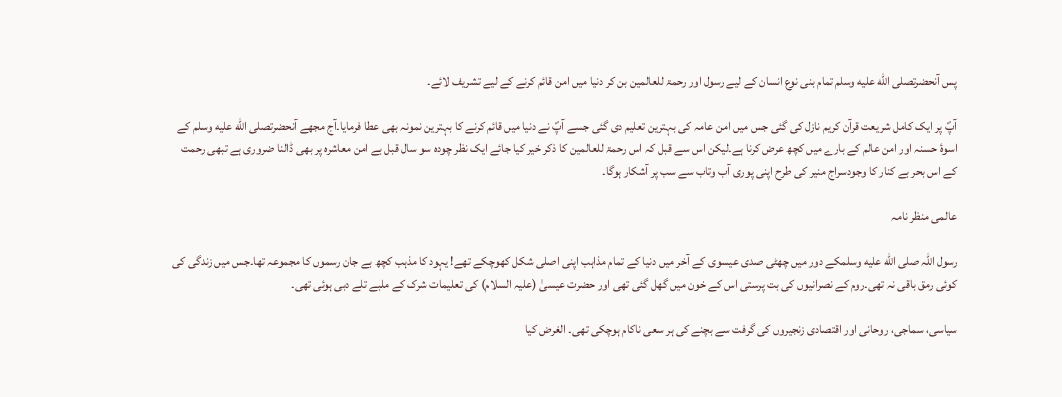پس آنحضرتصلى الله عليه وسلم تمام بنی نوع انسان کے لیے رسول اور رحمۃ للعالمین بن کر دنیا میں امن قائم کرنے کے لیے تشریف لائے۔

آپؐ پر ایک کامل شریعت قرآن کریم نازل کی گئی جس میں امن عامہ کی بہترین تعلیم دی گئی جسے آپؐ نے دنیا میں قائم کرنے کا بہترین نمونہ بھی عطا فرمایا۔آج مجھے آنحضرتصلى الله عليه وسلم کے اسوۂ حسنہ اور امن عالم کے بارے میں کچھ عرض کرنا ہے۔لیکن اس سے قبل کہ اس رحمۃ للعالمین کا ذکر خیر کیا جائے ایک نظر چودہ سو سال قبل بے امن معاشرہ پر بھی ڈالنا ضروری ہے تبھی رحمت کے اس بحر بے کنار کا وجودسراج منیر کی طرح اپنی پوری آب وتاب سے سب پر آشکار ہوگا۔

عالمی منظر نامہ

رسول اللہ صلى الله عليه وسلمکے دور میں چھٹی صدی عیسوی کے آخر میں دنیا کے تمام مذاہب اپنی اصلی شکل کھوچکے تھے! یہود کا مذہب کچھ بے جان رسموں کا مجموعہ تھا۔جس میں زندگی کی کوئی رمق باقی نہ تھی۔روم کے نصرانیوں کی بت پرستی اس کے خون میں گھل گئی تھی اور حضرت عیسیٰ (علیہ السلام) کی تعلیمات شرک کے ملبے تلے دبی ہوئی تھی۔

سیاسی، سماجی، روحانی اور اقتصادی زنجیروں کی گرفت سے بچنے کی ہر سعی ناکام ہوچکی تھی۔ الغرض کیا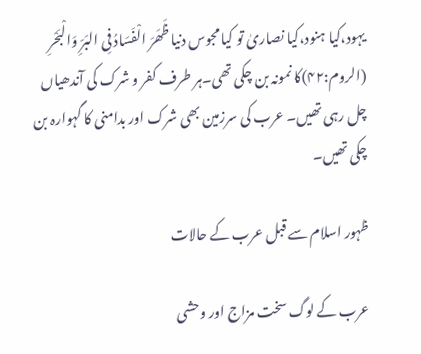یہود،کیا ہنود،کیا نصاریٰ تو کیا مجوس دنیا ظَھَرَ الْفَسَادُ فِی البَرِّ وَالْبَحْرِ (الروم:۴۲)کا نمونہ بن چکی تھی۔ہر طرف کفر و شرک کی آندھیاں چل رہی تھیں۔ عرب کی سرزمین بھی شرک اور بدامنی کا گہوارہ بن چکی تھیں۔

ظہور اسلام سے قبل عرب کے حالات

عرب کے لوگ سخت مزاج اور وحشی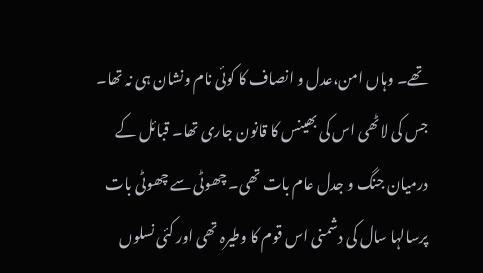تھے۔ وہاں امن،عدل و انصاف کا کوئی نام ونشان ہی نہ تھا۔ جس کی لاٹھی اس کی بھینس کا قانون جاری تھا۔ قبائل کے درمیان جنگ و جدل عام بات تھی۔ چھوٹی سے چھوٹی بات پرسالہا سال کی دشمنی اس قوم کا وطیرہ تھی اور کئی نسلوں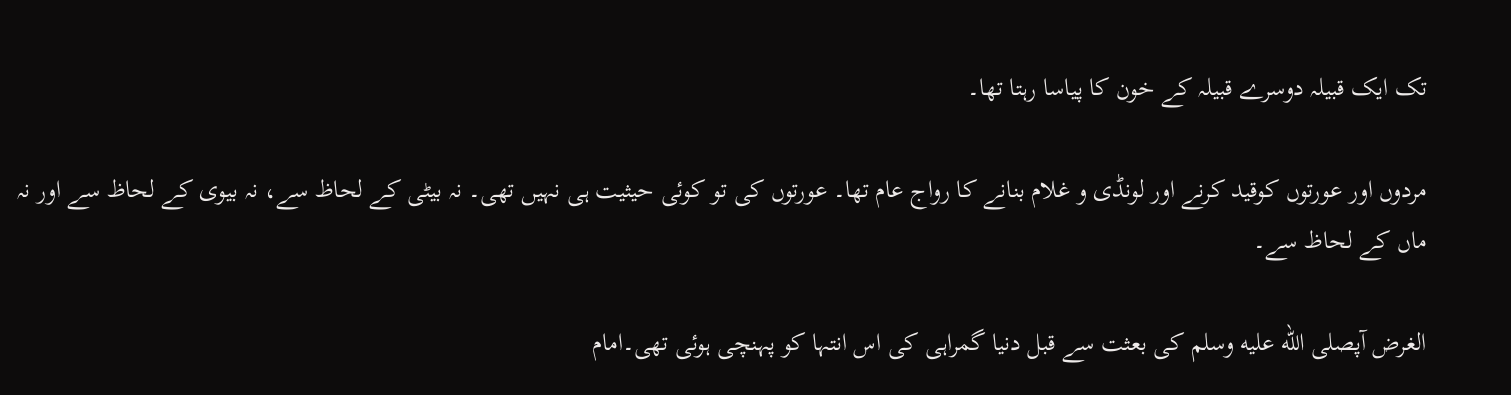تک ایک قبیلہ دوسرے قبیلہ کے خون کا پیاسا رہتا تھا۔

مردوں اور عورتوں کوقید کرنے اور لونڈی و غلام بنانے کا رواج عام تھا۔ عورتوں کی تو کوئی حیثیت ہی نہیں تھی۔ نہ بیٹی کے لحاظ سے، نہ بیوی کے لحاظ سے اور نہ ماں کے لحاظ سے۔

الغرض آپصلى الله عليه وسلم کی بعثت سے قبل دنیا گمراہی کی اس انتہا کو پہنچی ہوئی تھی۔امام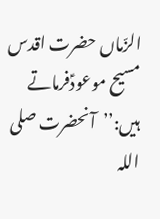الزّماں حضرت اقدس مسیح موعودؑفرماتے ہیں:’’آنحضرت صلی اللہ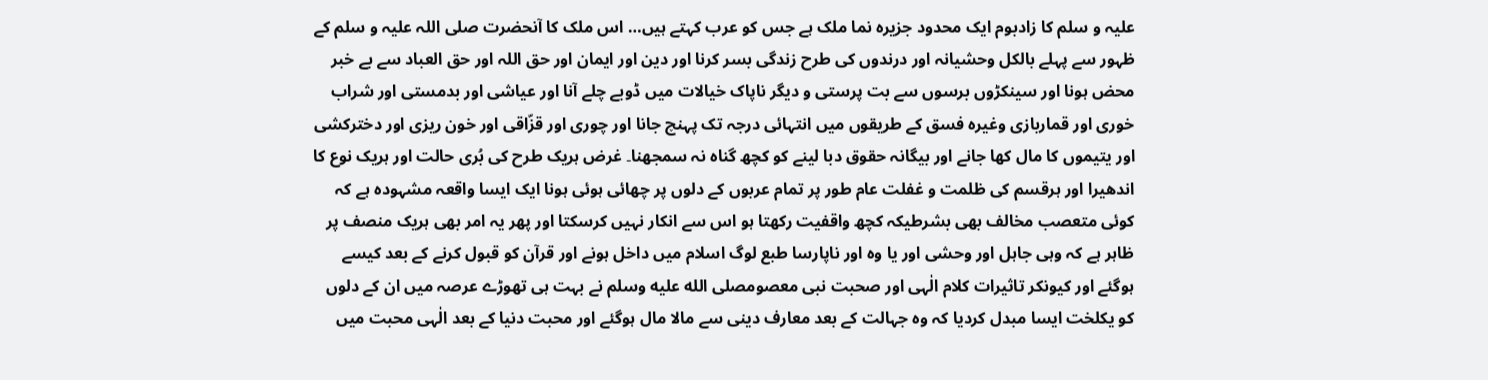علیہ و سلم کا زادبوم ایک محدود جزیرہ نما ملک ہے جس کو عرب کہتے ہیں… اس ملک کا آنحضرت صلی اللہ علیہ و سلم کے ظہور سے پہلے بالکل وحشیانہ اور درندوں کی طرح زندگی بسر کرنا اور دین اور ایمان اور حق اللہ اور حق العباد سے بے خبر محض ہونا اور سینکڑوں برسوں سے بت پرستی و دیگر ناپاک خیالات میں ڈوبے چلے آنا اور عیاشی اور بدمستی اور شراب خوری اور قماربازی وغیرہ فسق کے طریقوں میں انتہائی درجہ تک پہنچ جانا اور چوری اور قزّاقی اور خون ریزی اور دخترکشی اور یتیموں کا مال کھا جانے اور بیگانہ حقوق دبا لینے کو کچھ گناہ نہ سمجھنا۔ غرض ہریک طرح کی بُری حالت اور ہریک نوع کا اندھیرا اور ہرقسم کی ظلمت و غفلت عام طور پر تمام عربوں کے دلوں پر چھائی ہوئی ہونا ایک ایسا واقعہ مشہودہ ہے کہ کوئی متعصب مخالف بھی بشرطیکہ کچھ واقفیت رکھتا ہو اس سے انکار نہیں کرسکتا اور پھر یہ امر بھی ہریک منصف پر ظاہر ہے کہ وہی جاہل اور وحشی اور یا وہ اور ناپارسا طبع لوگ اسلام میں داخل ہونے اور قرآن کو قبول کرنے کے بعد کیسے ہوگئے اور کیونکر تاثیرات کلام الٰہی اور صحبت نبی معصومصلى الله عليه وسلم نے بہت ہی تھوڑے عرصہ میں ان کے دلوں کو یکلخت ایسا مبدل کردیا کہ وہ جہالت کے بعد معارف دینی سے مالا مال ہوگئے اور محبت دنیا کے بعد الٰہی محبت میں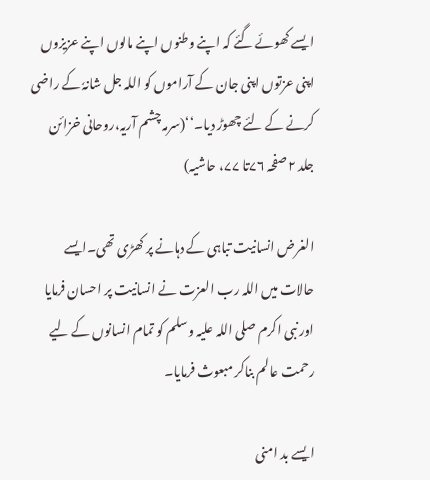ایسے کھوئے گئے کہ اپنے وطنوں اپنے مالوں اپنے عزیزوں اپنی عزتوں اپنی جان کے آراموں کو اللہ جل شانہٗ کے راضی کرنے کے لئے چھوڑ دیا۔‘‘(سرمہ چشم آریہ،روحانی خزائن جلد ۲صفحہ ۷۶تا ۷۷، حاشیہ)

الغرض انسانیت تباہی کے دہانے پر کھڑی تھی۔ایسے حالات میں اللہ رب العزت نے انسانیت پر احسان فرمایا اور نبی اکرم صلی اللہ علیہ وسلم کو تمام انسانوں کے لیے رحمت عالم بناکر مبعوث فرمایا۔

ایسے بد امنی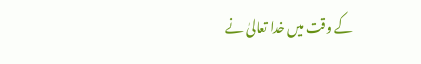کے وقت میں خدا تعالیٰ نے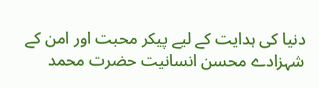دنیا کی ہدایت کے لیے پیکر محبت اور امن کے شہزادے محسن انسانیت حضرت محمد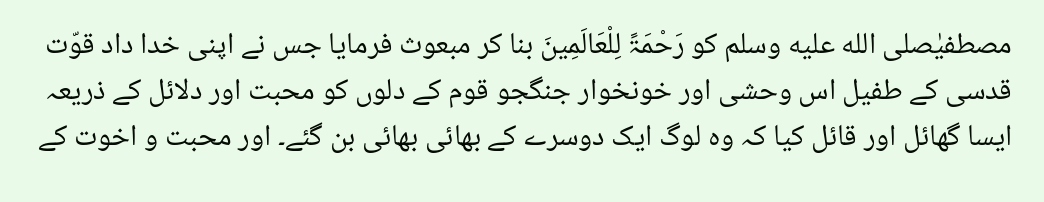مصطفیٰصلى الله عليه وسلم کو رَحْمَۃً لِلْعَالَمِینَ بنا کر مبعوث فرمایا جس نے اپنی خدا داد قوّت قدسی کے طفیل اس وحشی اور خونخوار جنگجو قوم کے دلوں کو محبت اور دلائل کے ذریعہ ایسا گھائل اور قائل کیا کہ وہ لوگ ایک دوسرے کے بھائی بھائی بن گئے۔ اور محبت و اخوت کے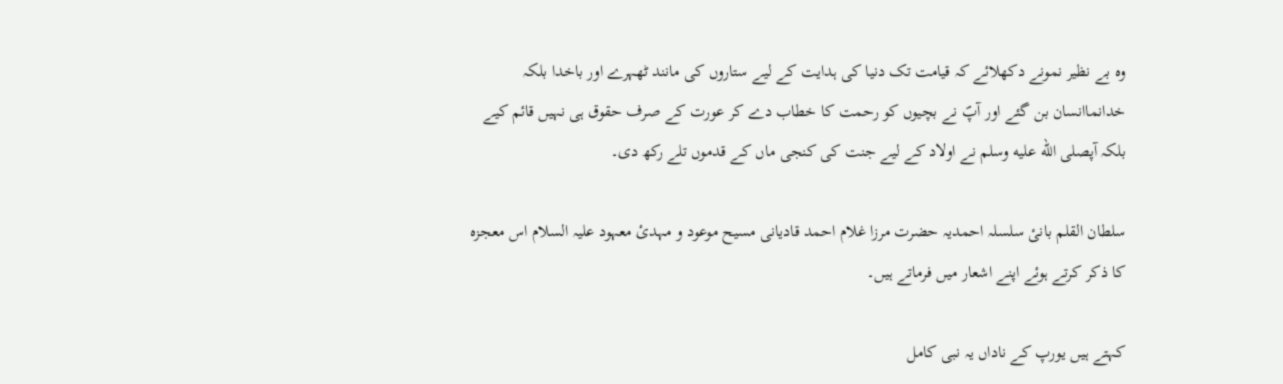وہ بے نظیر نمونے دکھلائے کہ قیامت تک دنیا کی ہدایت کے لیے ستاروں کی مانند ٹھہرے اور باخدا بلکہ خدانماانسان بن گئے اور آپؐ نے بچیوں کو رحمت کا خطاب دے کر عورت کے صرف حقوق ہی نہیں قائم کیے بلکہ آپصلى الله عليه وسلم نے اولاد کے لیے جنت کی کنجی ماں کے قدموں تلے رکھ دی۔

سلطان القلم بانیٔ سلسلہ احمدیہ حضرت مرزا غلام احمد قادیانی مسیح موعود و مہدئ معہود علیہ السلام اس معجزہ کا ذکر کرتے ہوئے اپنے اشعار میں فرماتے ہیں۔

کہتے ہیں یورپ کے ناداں یہ نبی کامل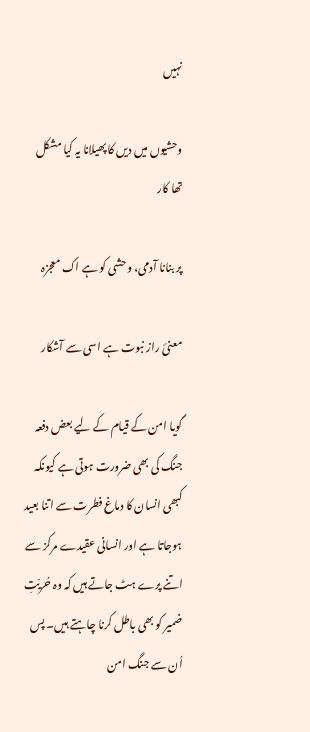نہیں

وحشیوں میں دیں کا پھیلانا یہ کیا مشکل تھا کار

پر بنانا آدمی، وحشی کو ہے اک معجزہ

معنیٔ راز نبوت ہے اسی سے آشکار

گویا امن کے قیام کے لیے بعض دفعہ جنگ کی بھی ضرورت ہوتی ہے کیونکہ کبھی انسان کا دماغ فطرت سے اتنا بعید ہوجاتا ہے اور انسانی عقیدے مرکز سے اتنے پرے ہٹ جاتے ہیں کہ وہ حُریّتِ ضمیر کو بھی باطل کرنا چاہتے ہیں۔ پس اُن سے جنگ امن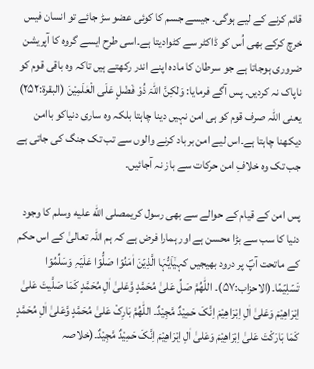قائم کرنے کے لیے ہوگی۔ جیسے جسم کا کوئی عضو سڑ جائے تو انسان فیس خرچ کرکے بھی اُس کو ڈاکٹر سے کٹوادیتا ہے۔اسی طرح ایسے گروہ کا آپریشن ضروری ہوجاتا ہے جو سرطان کا مادہ اپنے اندر رکھتے ہیں تاکہ وہ باقی قوم کو ناپاک نہ کردیں۔ پس آگے فرمایا: وَلٰکِنَّ اللّٰہَ ذُوْ فَضْلٍ عَلَی الْعٰلَمِیْنَ (البقرۃ:۲۵۲) یعنی اللہ صرف قوم کو ہی امن نہیں دینا چاہتا بلکہ وہ ساری دنیاکو باامن دیکھنا چاہتا ہے۔اس لیے امن برباد کرنے والوں سے تب تک جنگ کی جاتی ہے جب تک وہ خلافِ امن حرکات سے باز نہ آجائیں۔

پس امن کے قیام کے حوالے سے بھی رسول کریمصلى الله عليه وسلم کا وجود دنیا کا سب سے بڑا محسن ہے اور ہمارا فرض ہے کہ ہم اللہ تعالیٰ کے اس حکم کے ماتحت آپؐ پر درود بھیجیں کہیٰۤاَیُّہَا الَّذِیۡنَ اٰمَنُوۡا صَلُّوۡا عَلَیۡہِ وَسَلِّمُوۡا تَسۡلِیۡمًا۔(الاحزاب:۵۷)۔ اللّٰھُمَّ صَلِّ عَلیٰ مُحَمَّدٍ وَّعَلیٰ اٰلِ مُحَمَّدٍ کَمَا صَلَّیتَ عَلیٰ اِبْرَاھِیْمَ وَعَلیٰ اٰلِ اِبْرَاھِیْمَ اِنَّکَ حَمِیْدٌ مَّجِیْدٌ۔ اللّٰھُمَّ بَارِکْ عَلیٰ مُحَمَّدٍ وَّعَلیٰ اٰلِ مُحَمَّدٍ کَمَا بَارَکْتَ عَلیٰ اِبْرَاھِیْمَ وَعَلیٰ اٰلِ اِبْرَاھِیْمَ اِنَّکَ حَمِیْدٌ مَّجِیْدٌ۔(خلاصہ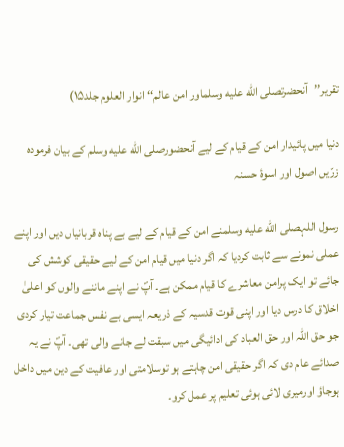تقریر’’آنحضرتصلى الله عليه وسلماور امن عالم‘‘ انوار العلوم جلد۱۵)

دنیا میں پائیدار امن کے قیام کے لیے آنحضورصلى الله عليه وسلم کے بیان فرمودہ زرّیں اصول اور اسوۂ حسنہ

رسول اللہصلى الله عليه وسلمنے امن کے قیام کے لیے بے پناہ قربانیاں دیں اور اپنے عملی نمونے سے ثابت کردیا کہ اگر دنیا میں قیام امن کے لیے حقیقی کوشش کی جائے تو ایک پرامن معاشرے کا قیام ممکن ہے۔ آپؐ نے اپنے ماننے والوں کو اعلیٰ اخلاق کا درس دیا اور اپنی قوت قدسیہ کے ذریعہ ایسی بے نفس جماعت تیار کردی جو حق اللہ اور حق العباد کی ادائیگی میں سبقت لے جانے والی تھی۔ آپؐ نے یہ صدائے عام دی کہ اگر حقیقی امن چاہتے ہو توسلامتی اور عافیت کے دین میں داخل ہوجاؤ اورمیری لائی ہوئی تعلیم پر عمل کرو۔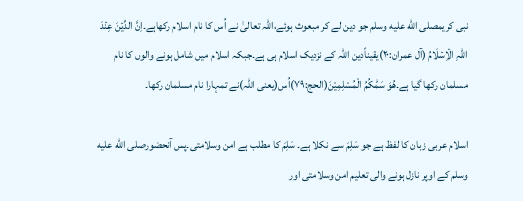نبی کریمصلى الله عليه وسلم جو دین لے کر مبعوث ہوئے،اللہ تعالیٰ نے اُس کا نام اسلام رکھاہے۔اِنَّ الدِّیۡنَ عِنۡدَ اللّٰہِ الۡاِسۡلَامُ (آل عمران:۲۰)یقیناًدین اللہ کے نزدیک اسلام ہی ہے۔جبکہ اسلام میں شامل ہونے والوں کا نام مسلمان رکھا گیا ہے۔ھُوَ سَمّٰکُمُ الْمُسْلِمِیْنَ(الحج:۷۹)اُس(یعنی اللہ)نے تمہارا نام مسلمان رکھا۔

اسلام عربی زبان کا لفظ ہے جو سَلِمَ سے نکلا ہے۔ سَلِمَ کا مطلب ہے امن وسلامتی۔پس آنحضورصلى الله عليه وسلم کے اوپر نازل ہونے والی تعلیم امن وسلامتی اور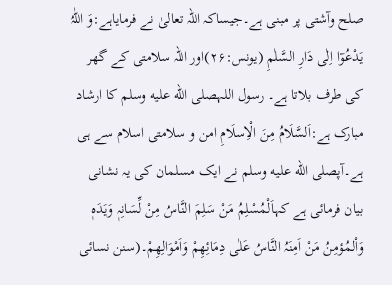صلح وآشتی پر مبنی ہے۔جیساکہ اللہ تعالیٰ نے فرمایاہے:وَ اللّٰہُ یَدْعُوٓا اِلٰی دَارِ السَّلٰمِ (یونس:۲۶)اور اللہ سلامتی کے گھر کی طرف بلاتا ہے۔ رسول اللہصلى الله عليه وسلم کا ارشاد مبارک ہے:اَلسَّلَامُ مِنَ الْاِسلَامِ امن و سلامتی اسلام سے ہی ہے۔آپصلى الله عليه وسلم نے ایک مسلمان کی یہ نشانی بیان فرمائی ہے کہاَلْمُسْلِمُ مَنْ سَلِمَ النَّاسُ مِنْ لِّسَانِہٖ وَیَدَہٖ وَاْلمُؤمِنُ مَنْ اَمِنَہُ النَّاسُ عَلٰی دِمَائِھِمْ وَاَمْوَالِھِمْ۔(سنن نسائی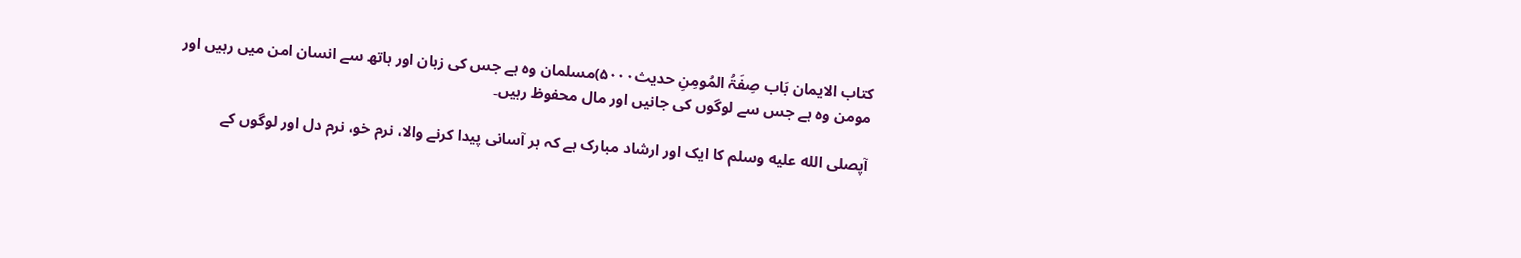کتاب الایمان بَاب صِفَۃُ المُومِنِ حدیث۵۰۰۰)مسلمان وہ ہے جس کی زبان اور ہاتھ سے انسان امن میں رہیں اور مومن وہ ہے جس سے لوگوں کی جانیں اور مال محفوظ رہیں۔

آپصلى الله عليه وسلم کا ایک اور ارشاد مبارک ہے کہ ہر آسانی پیدا کرنے والا، نرم خو، نرم دل اور لوگوں کے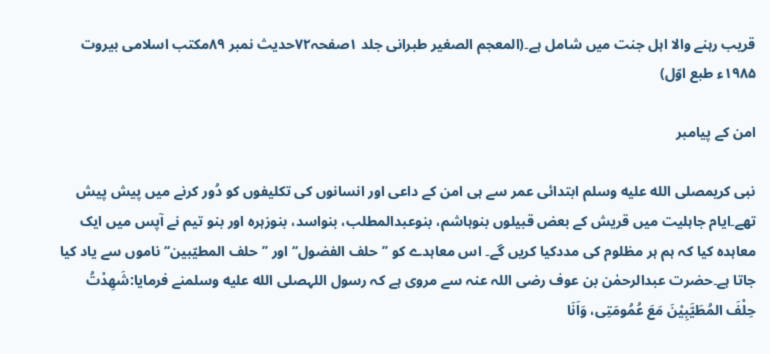قریب رہنے والا اہل جنت میں شامل ہے۔(المعجم الصغیر طبرانی جلد ۱صفحہ۷۲حدیث نمبر ۸۹مکتب اسلامی بیروت ۱۹۸۵ء طبع اوّل)

امن کے پیامبر

نبی کریمصلى الله عليه وسلم ابتدائی عمر سے ہی امن کے داعی اور انسانوں کی تکلیفوں کو دُور کرنے میں پیش پیش تھے۔ایام جاہلیت میں قریش کے بعض قبیلوں بنوہاشم، بنوعبدالمطلب، بنواسد، بنوزہرہ اور بنو تیم نے آپس میں ایک معاہدہ کیا کہ ہم ہر مظلوم کی مددکیا کریں گے۔ اس معاہدے کو ’’حلف الفضول‘‘ اور ’’حلف المطیّبین‘‘ ناموں سے یاد کیا جاتا ہے۔حضرت عبدالرحمٰن بن عوف رضی اللہ عنہ سے مروی ہے کہ رسول اللہصلى الله عليه وسلمنے فرمایا:شَھِدْتُ حِلْفَ المُطَیَّبِیْنَ مَعَ عُمُومَتِی، وَاَنَا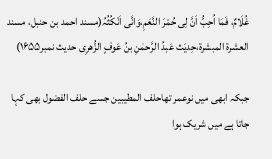غُلَامٌ، فَمَا اُحِبُّ اَنَّ لِی حُمْرَ النَّعَمِ،وَانَّی اَنْکُثُہُ(مسند احمد بن حنبل، مسند العشرۃ المبشرۃ،حِدیَث عَبدُ الرَّحمٰنِ بنُ عَوفٍ الزُّھرِی حدیث نمبر۱۶۵۵)

جبکہ ابھی میں نوعمر تھاحلف المطیبین جسے حلف الفضول بھی کہا جاتا ہے میں شریک ہوا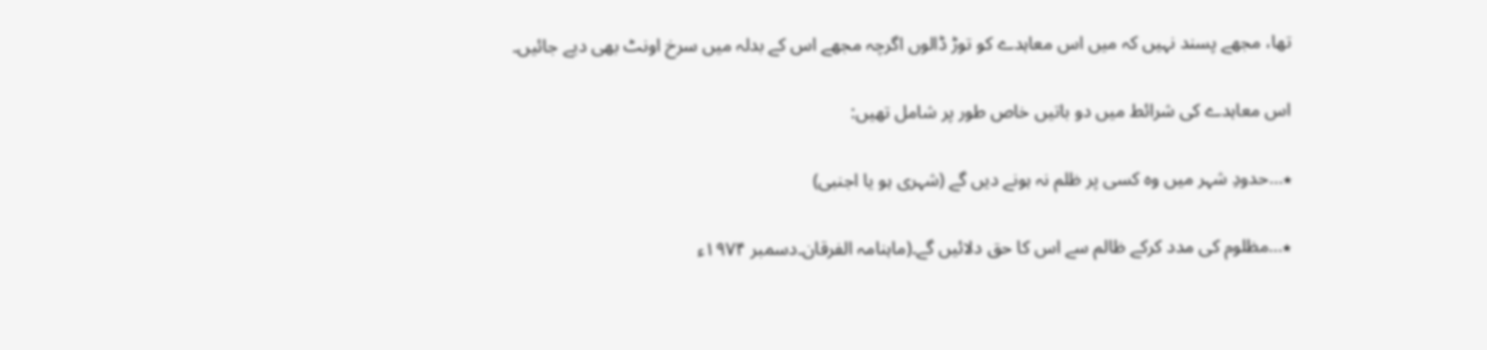تھا، مجھے پسند نہیں کہ میں اس معاہدے کو توڑ ڈالوں اگرچہ مجھے اس کے بدلہ میں سرخ اونٹ بھی دیے جائیں۔

اس معاہدے کی شرائط میں دو باتیں خاص طور پر شامل تھیں:

٭…حدودِ شہر میں وہ کسی پر ظلم نہ ہونے دیں گے (شہری ہو یا اجنبی)

٭…مظلوم کی مدد کرکے ظالم سے اس کا حق دلائیں گے۔(ماہنامہ الفرقان۔دسمبر ۱۹۷۴ء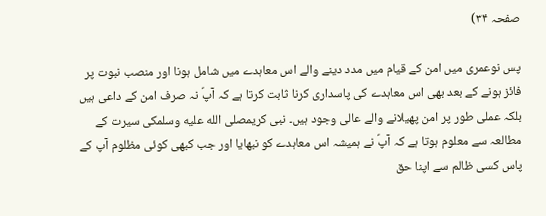صفحہ ۳۴)

پس نوعمری میں امن کے قیام میں مدد دینے والے اس معاہدے میں شامل ہونا اور منصب نبوت پر فائز ہونے کے بعد بھی اس معاہدے کی پاسداری کرنا ثابت کرتا ہے کہ آپؐ نہ صرف امن کے داعی ہیں بلکہ عملی طور پر امن پھیلانے والے عالی وجود ہیں۔ نبی کریمصلى الله عليه وسلمکی سیرت کے مطالعہ سے معلوم ہوتا ہے کہ آپؐ نے ہمیشہ اس معاہدے کو نبھایا اور جب کبھی کوئی مظلوم آپ کے پاس کسی ظالم سے اپنا حق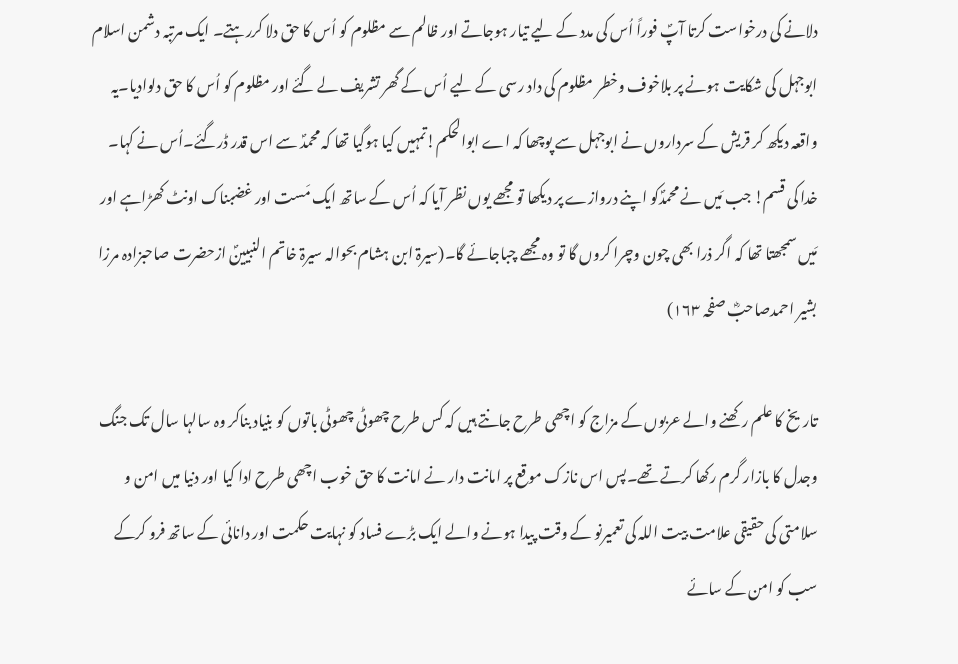دلانے کی درخواست کرتا آپؐ فوراً اُس کی مدد کے لیے تیار ہوجاتے اور ظالم سے مظلوم کو اُس کا حق دلا کررہتے۔ ایک مرتبہ دشمن اسلام ابوجہل کی شکایت ہونے پر بلاخوف وخطر مظلوم کی داد رسی کے لیے اُس کے گھر تشریف لے گئے اور مظلوم کو اُس کا حق دلوادیا۔یہ واقعہ دیکھ کر قریش کے سرداروں نے ابوجہل سے پوچھا کہ اے ابوالحکم!تمہیں کیا ہوگیا تھا کہ محمدؐ سے اس قدر ڈرگئے۔اُس نے کہا۔ خدا کی قسم! جب مَیں نے محمدؐکو اپنے دروازے پر دیکھا تو مجھے یوں نظر آیا کہ اُس کے ساتھ ایک مَست اور غضبناک اونٹ کھڑاہے اور مَیں سمجھتا تھا کہ اگر ذرا بھی چون وچرا کروں گا تو وہ مجھے چباجائے گا۔(سیرۃ ابن ہشام بحوالہ سیرۃ خاتم النبیینؐ ازحضرت صاحبزادہ مرزا بشیر احمدصاحبؓ صفحہ ۱۶۳)

تاریخ کا علم رکھنے والے عربوں کے مزاج کو اچھی طرح جانتے ہیں کہ کس طرح چھوٹی چھوٹی باتوں کو بنیاد بناکر وہ سالہا سال تک جنگ وجدل کا بازار گرم رکھا کرتے تھے۔پس اس نازک موقع پر امانت دار نے امانت کا حق خوب اچھی طرح ادا کیا اور دنیا میں امن و سلامتی کی حقیقی علامت بیت اللہ کی تعمیرنو کے وقت پیدا ہونے والے ایک بڑے فساد کو نہایت حکمت اور دانائی کے ساتھ فرو کرکے سب کو امن کے سائے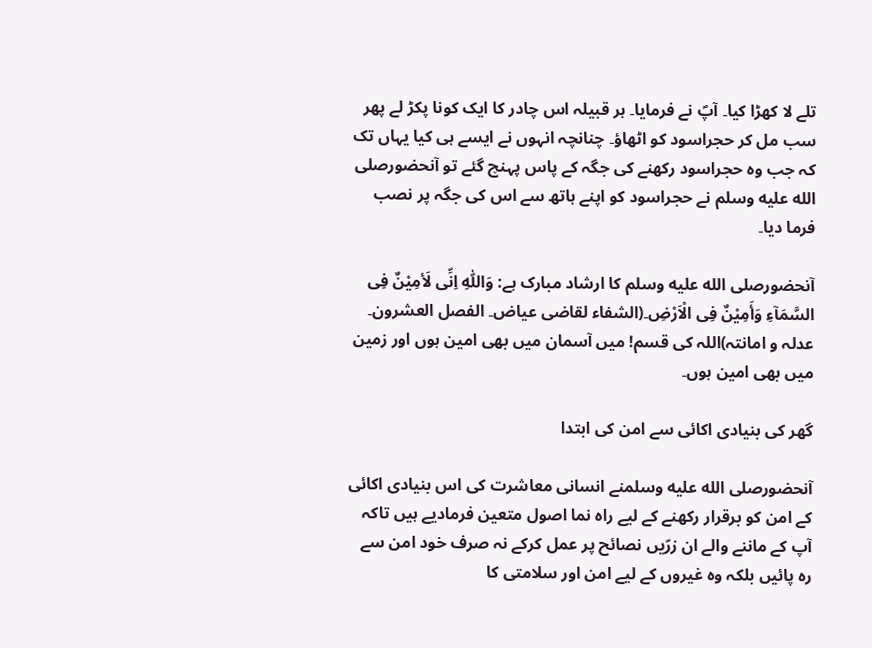تلے لا کھڑا کیا۔ آپؐ نے فرمایا۔ ہر قبیلہ اس چادر کا ایک کونا پکڑ لے پھر سب مل کر حجراسود کو اٹھاؤ۔ چنانچہ انہوں نے ایسے ہی کیا یہاں تک کہ جب وہ حجراسود رکھنے کی جگہ کے پاس پہنچ گئے تو آنحضورصلى الله عليه وسلم نے حجراسود کو اپنے ہاتھ سے اس کی جگہ پر نصب فرما دیا۔

آنحضورصلى الله عليه وسلم کا ارشاد مبارک ہے: وَاللّٰہِ اِنِّی لَأمِیْنٌ فِی السَّمَآءِ وَأَمِیْنٌ فِی الْاَرْضِ۔(الشفاء لقاضی عیاض۔ الفصل العشرون۔ عدلہ و امانتہ)اللہ کی قسم! میں آسمان میں بھی امین ہوں اور زمین میں بھی امین ہوں۔

گھر کی بنیادی اکائی سے امن کی ابتدا

آنحضورصلى الله عليه وسلمنے انسانی معاشرت کی اس بنیادی اکائی کے امن کو برقرار رکھنے کے لیے راہ نما اصول متعین فرمادیے ہیں تاکہ آپ کے ماننے والے ان زرّیں نصائح پر عمل کرکے نہ صرف خود امن سے رہ پائیں بلکہ وہ غیروں کے لیے امن اور سلامتی کا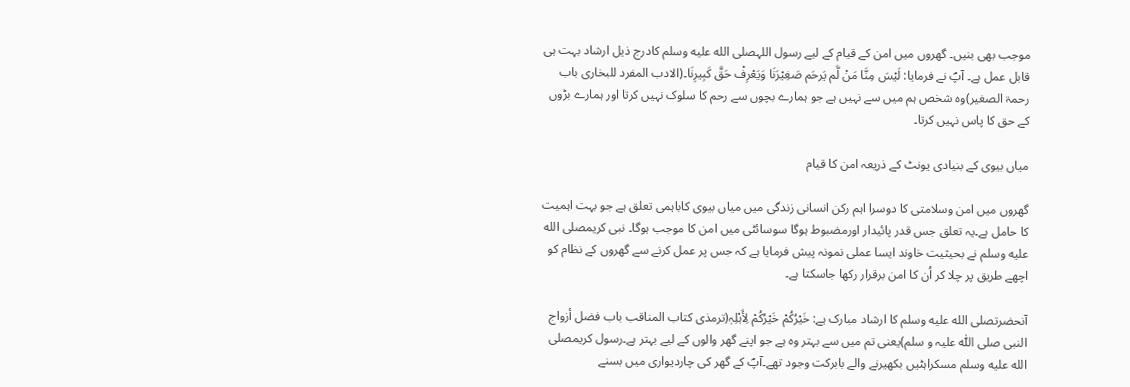موجب بھی بنیں۔ گھروں میں امن کے قیام کے لیے رسول اللہصلى الله عليه وسلم کادرج ذیل ارشاد بہت ہی قابل عمل ہے۔ آپؐ نے فرمایا: لَیْسَ مِنَّا مَنْ لَّم یَرحَم صَغِیْرَنَا وَیَعْرِفْ حَقَّ کَبِیرِنَا۔(الادب المفرد للبخاری باب رحمۃ الصغیر)وہ شخص ہم میں سے نہیں ہے جو ہمارے بچوں سے رحم کا سلوک نہیں کرتا اور ہمارے بڑوں کے حق کا پاس نہیں کرتا۔

میاں بیوی کے بنیادی یونٹ کے ذریعہ امن کا قیام

گھروں میں امن وسلامتی کا دوسرا اہم رکن انسانی زندگی میں میاں بیوی کاباہمی تعلق ہے جو بہت اہمیت کا حامل ہے۔یہ تعلق جس قدر پائیدار اورمضبوط ہوگا سوسائٹی میں امن کا موجب ہوگا۔ نبی کریمصلى الله عليه وسلم نے بحیثیت خاوند ایسا عملی نمونہ پیش فرمایا ہے کہ جس پر عمل کرنے سے گھروں کے نظام کو اچھے طریق پر چلا کر اُن کا امن برقرار رکھا جاسکتا ہے۔

آنحضرتصلى الله عليه وسلم کا ارشاد مبارک ہے: خَیْرُکُمْ خَیْرُکُمْ لِأَہْلِہٖ(ترمذی کتاب المناقب باب فضل أزواج النبی صلی اللّٰہ علیہ و سلم)یعنی تم میں سے بہتر وہ ہے جو اپنے گھر والوں کے لیے بہتر ہے۔رسول کریمصلى الله عليه وسلم مسکراہٹیں بکھیرنے والے بابرکت وجود تھے۔آپؐ کے گھر کی چاردیواری میں بسنے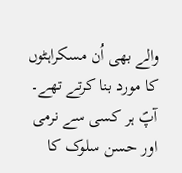والے بھی اُن مسکراہٹوں کا مورد بنا کرتے تھے۔ آپؐ ہر کسی سے نرمی اور حسن سلوک کا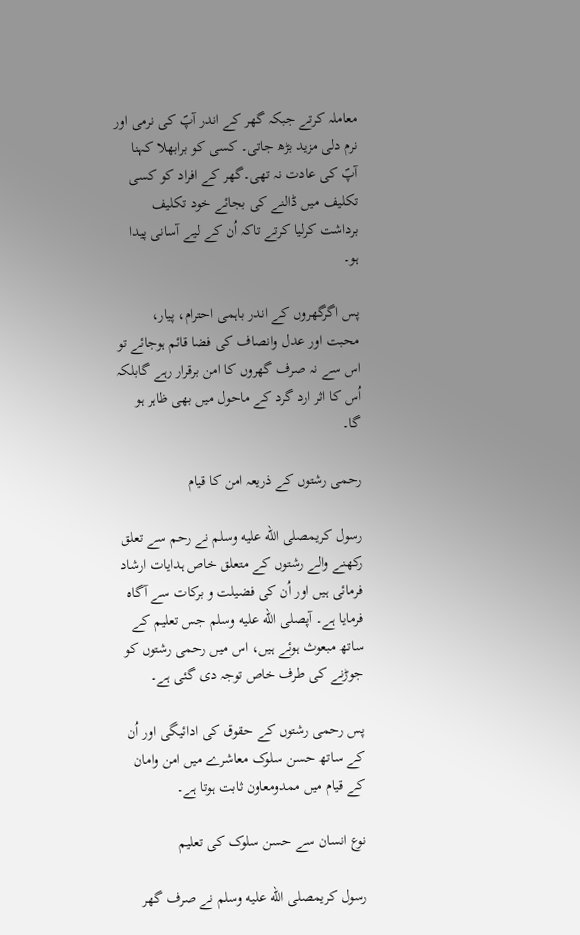معاملہ کرتے جبکہ گھر کے اندر آپؐ کی نرمی اور نرم دلی مزید بڑھ جاتی۔ کسی کو برابھلا کہنا آپؐ کی عادت نہ تھی۔گھر کے افراد کو کسی تکلیف میں ڈالنے کی بجائے خود تکلیف برداشت کرلیا کرتے تاکہ اُن کے لیے آسانی پیدا ہو۔

پس اگرگھروں کے اندر باہمی احترام، پیار، محبت اور عدل وانصاف کی فضا قائم ہوجائے تو اس سے نہ صرف گھروں کا امن برقرار رہے گابلکہ اُس کا اثر ارد گرد کے ماحول میں بھی ظاہر ہو گا۔

رحمی رشتوں کے ذریعہ امن کا قیام

رسول کریمصلى الله عليه وسلم نے رحم سے تعلق رکھنے والے رشتوں کے متعلق خاص ہدایات ارشاد فرمائی ہیں اور اُن کی فضیلت و برکات سے آگاہ فرمایا ہے۔ آپصلى الله عليه وسلم جس تعلیم کے ساتھ مبعوث ہوئے ہیں، اس میں رحمی رشتوں کو جوڑنے کی طرف خاص توجہ دی گئی ہے۔

پس رحمی رشتوں کے حقوق کی ادائیگی اور اُن کے ساتھ حسن سلوک معاشرے میں امن وامان کے قیام میں ممدومعاون ثابت ہوتا ہے۔

نوع انسان سے حسن سلوک کی تعلیم

رسول کریمصلى الله عليه وسلم نے صرف گھر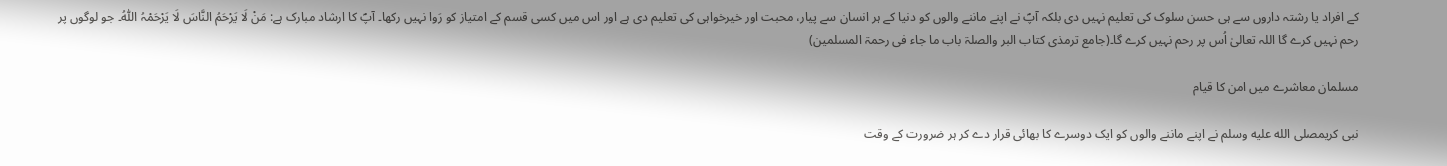کے افراد یا رشتہ داروں سے ہی حسن سلوک کی تعلیم نہیں دی بلکہ آپؐ نے اپنے ماننے والوں کو دنیا کے ہر انسان سے پیار، محبت اور خیرخواہی کی تعلیم دی ہے اور اس میں کسی قسم کے امتیاز کو رَوا نہیں رکھا۔ آپؐ کا ارشاد مبارک ہے: مَنْ لَا یَرْحَمُ النَّاسَ لَا یَرْحَمْہُ اللّٰہُ۔ جو لوگوں پر رحم نہیں کرے گا اللہ تعالیٰ اُس پر رحم نہیں کرے گا۔(جامع ترمذی کتاب البر والصلۃ باب ما جاء فی رحمۃ المسلمین)

مسلمان معاشرے میں امن کا قیام

نبی کریمصلى الله عليه وسلم نے اپنے ماننے والوں کو ایک دوسرے کا بھائی قرار دے کر ہر ضرورت کے وقت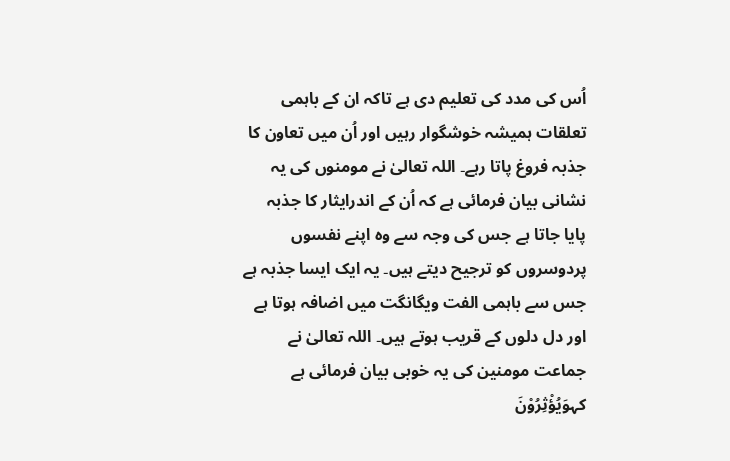اُس کی مدد کی تعلیم دی ہے تاکہ ان کے باہمی تعلقات ہمیشہ خوشگوار رہیں اور اُن میں تعاون کا جذبہ فروغ پاتا رہے۔ اللہ تعالیٰ نے مومنوں کی یہ نشانی بیان فرمائی ہے کہ اُن کے اندرایثار کا جذبہ پایا جاتا ہے جس کی وجہ سے وہ اپنے نفسوں پردوسروں کو ترجیح دیتے ہیں۔ یہ ایک ایسا جذبہ ہے جس سے باہمی الفت ویگانگت میں اضافہ ہوتا ہے اور دل دلوں کے قریب ہوتے ہیں۔ اللہ تعالیٰ نے جماعت مومنین کی یہ خوبی بیان فرمائی ہے کہوَیُؤْثِرُوْنَ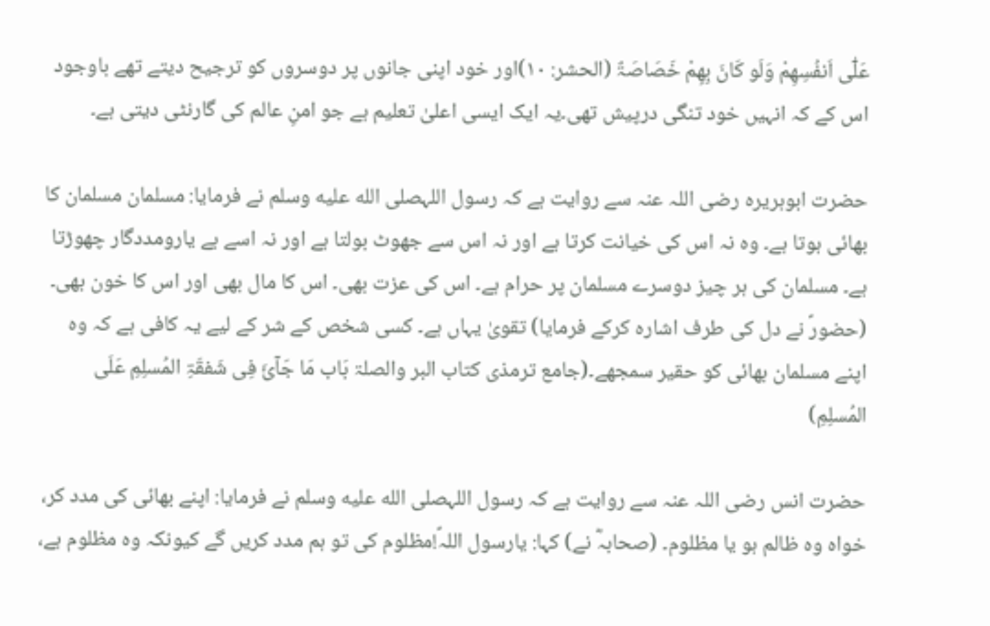عَلٰٓی اَنفُسِھِمْ وَلَو کَانَ بِھِمْ خَصَاصَۃٌ (الحشر: ۱۰)اور خود اپنی جانوں پر دوسروں کو ترجیح دیتے تھے باوجود اس کے کہ انہیں خود تنگی درپیش تھی۔یہ ایک ایسی اعلیٰ تعلیم ہے جو امنِ عالم کی گارنٹی دیتی ہے۔

حضرت ابوہریرہ رضی اللہ عنہ سے روایت ہے کہ رسول اللہصلى الله عليه وسلم نے فرمایا: مسلمان مسلمان کا بھائی ہوتا ہے۔ وہ نہ اس کی خیانت کرتا ہے اور نہ اس سے جھوٹ بولتا ہے اور نہ اسے بے یارومددگار چھوڑتا ہے۔ مسلمان کی ہر چیز دوسرے مسلمان پر حرام ہے۔ اس کی عزت بھی۔ اس کا مال بھی اور اس کا خون بھی۔ (حضورؐ نے دل کی طرف اشارہ کرکے فرمایا) تقویٰ یہاں ہے۔ کسی شخص کے شر کے لیے یہ کافی ہے کہ وہ اپنے مسلمان بھائی کو حقیر سمجھے۔(جامع ترمذی کتاب البر والصلۃ بَاب مَا جَآئَ فِی شَفقَۃِ المُسلِمِ عَلَی المُسلِمِ)

حضرت انس رضی اللہ عنہ سے روایت ہے کہ رسول اللہصلى الله عليه وسلم نے فرمایا: اپنے بھائی کی مدد کر، خواہ وہ ظالم ہو یا مظلوم۔ (صحابہؓ نے) کہا: یارسول اللہؐ!مظلوم کی تو ہم مدد کریں گے کیونکہ وہ مظلوم ہے،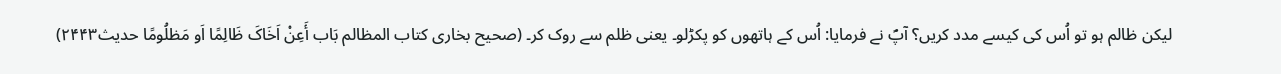لیکن ظالم ہو تو اُس کی کیسے مدد کریں؟ آپؐ نے فرمایا: اُس کے ہاتھوں کو پکڑلو۔ یعنی ظلم سے روک کر۔ (صحیح بخاری کتاب المظالم بَاب أَعِنْ اَخَاکَ ظَالِمًا اَو مَظلُومًا حدیث۲۴۴۳)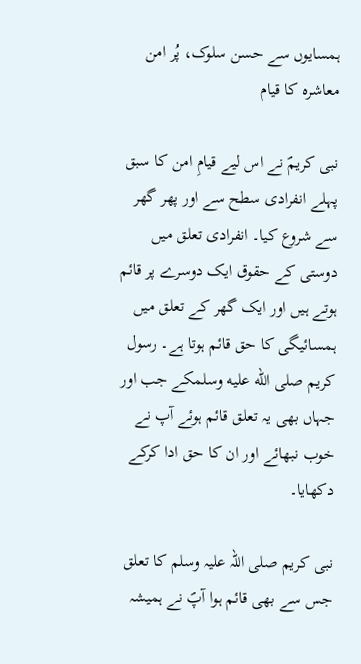ہمسایوں سے حسن سلوک، پُر امن معاشرہ کا قیام

نبی کریمؐ نے اس لیے قیامِ امن کا سبق پہلے انفرادی سطح سے اور پھر گھر سے شروع کیا۔ انفرادی تعلق میں دوستی کے حقوق ایک دوسرے پر قائم ہوتے ہیں اور ایک گھر کے تعلق میں ہمسائیگی کا حق قائم ہوتا ہے۔ رسول کریم صلى الله عليه وسلمکے جب اور جہاں بھی یہ تعلق قائم ہوئے آپ نے خوب نبھائے اور ان کا حق ادا کرکے دکھایا۔

نبی کریم صلی اللہ علیہ وسلم کا تعلق جس سے بھی قائم ہوا آپؐ نے ہمیشہ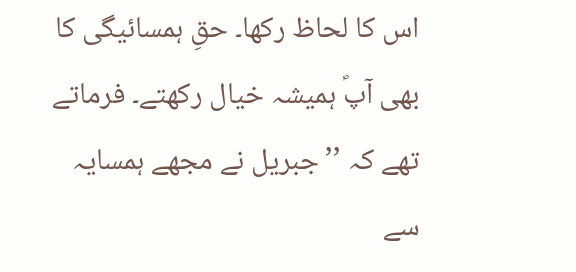اس کا لحاظ رکھا۔ حقِ ہمسائیگی کا بھی آپؐ ہمیشہ خیال رکھتے۔ فرماتے تھے کہ ’’جبریل نے مجھے ہمسایہ سے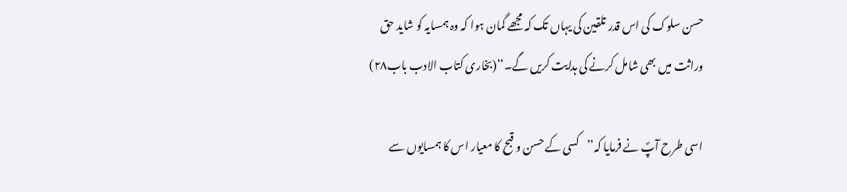حسن سلوک کی اس قدر تلقین کی یہاں تک کہ مجھے گمان ہوا کہ وہ ہمسایہ کو شاید حق وراثت میں بھی شامل کرنے کی ہدایت کریں گے۔‘‘(بخاری کتاب الادب باب۲۸)

اسی طرح آپؐ نے فرمایا کہ’’کسی کے حسن و قبح کا معیار اس کا ہمسایوں سے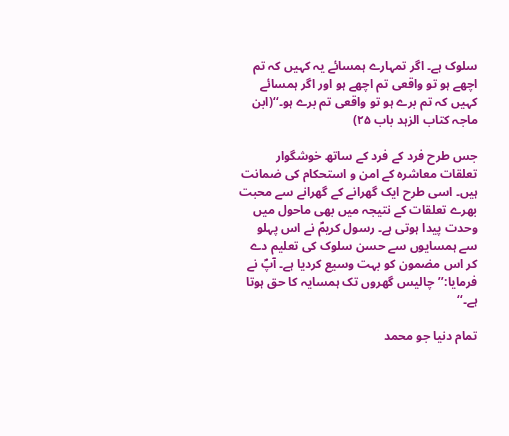سلوک ہے۔ اگر تمہارے ہمسائے یہ کہیں کہ تم اچھے ہو تو واقعی تم اچھے ہو اور اگر ہمسائے کہیں کہ تم برے ہو تو واقعی تم برے ہو۔‘‘(ابن ماجہ کتاب الزہد باب ۲۵)

جس طرح فرد کے فرد کے ساتھ خوشگوار تعلقات معاشرہ کے امن و استحکام کی ضمانت ہیں۔ اسی طرح ایک گھرانے کے گھرانے سے محبت بھرے تعلقات کے نتیجہ میں بھی ماحول میں وحدت پیدا ہوتی ہے۔ رسول کریمؐ نے اس پہلو سے ہمسایوں سے حسن سلوک کی تعلیم دے کر اس مضمون کو بہت وسیع کردیا ہے۔ آپؐ نے فرمایا:’’چالیس گھروں تک ہمسایہ کا حق ہوتا ہے۔‘‘

تمام دنیا جو محمد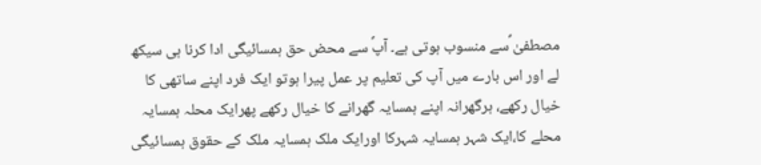مصطفیٰ ؐسے منسوب ہوتی ہے۔ آپؐ سے محض حق ہمسائیگی ادا کرنا ہی سیکھ لے اور اس بارے میں آپ کی تعلیم پر عمل پیرا ہوتو ایک فرد اپنے ساتھی کا خیال رکھے، ہرگھرانہ اپنے ہمسایہ گھرانے کا خیال رکھے پھرایک محلہ ہمسایہ محلے کا،ایک شہر ہمسایہ شہرکا اورایک ملک ہمسایہ ملک کے حقوق ہمسائیگی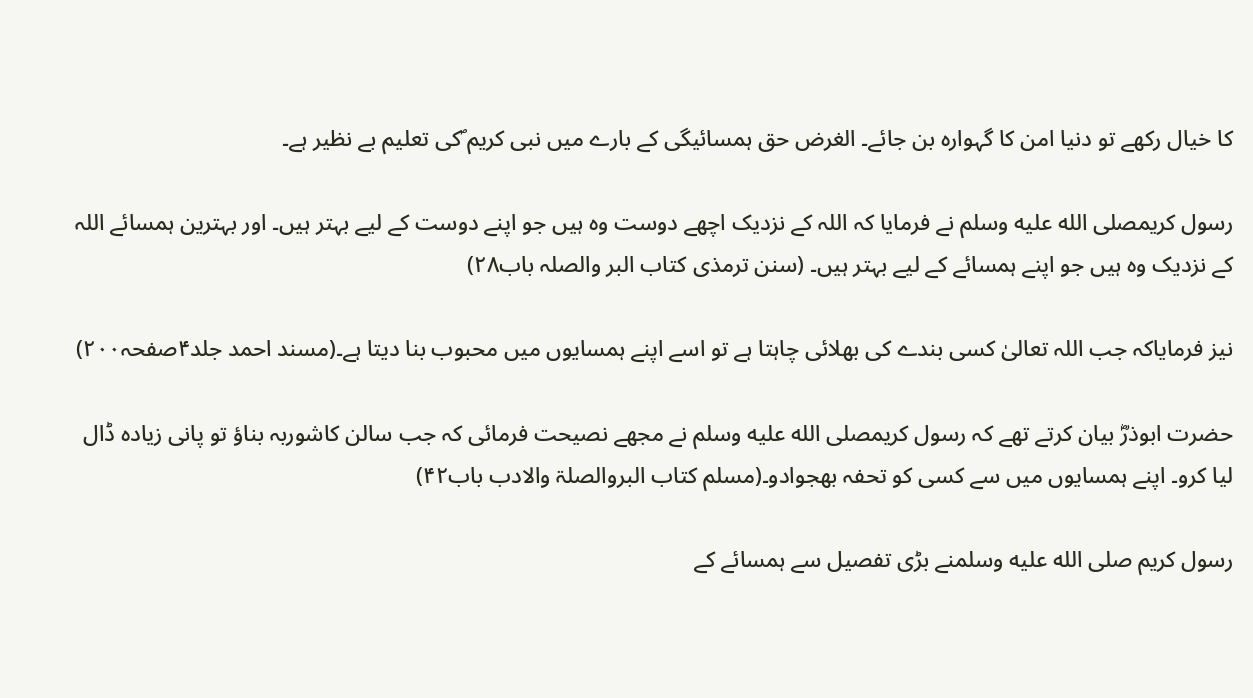کا خیال رکھے تو دنیا امن کا گہوارہ بن جائے۔ الغرض حق ہمسائیگی کے بارے میں نبی کریم ؐکی تعلیم بے نظیر ہے۔

رسول کریمصلى الله عليه وسلم نے فرمایا کہ اللہ کے نزدیک اچھے دوست وہ ہیں جو اپنے دوست کے لیے بہتر ہیں۔ اور بہترین ہمسائے اللہ کے نزدیک وہ ہیں جو اپنے ہمسائے کے لیے بہتر ہیں۔ (سنن ترمذی کتاب البر والصلہ باب۲۸)

نیز فرمایاکہ جب اللہ تعالیٰ کسی بندے کی بھلائی چاہتا ہے تو اسے اپنے ہمسایوں میں محبوب بنا دیتا ہے۔(مسند احمد جلد۴صفحہ۲۰۰)

حضرت ابوذرؓ بیان کرتے تھے کہ رسول کریمصلى الله عليه وسلم نے مجھے نصیحت فرمائی کہ جب سالن کاشوربہ بناؤ تو پانی زیادہ ڈال لیا کرو۔ اپنے ہمسایوں میں سے کسی کو تحفہ بھجوادو۔(مسلم کتاب البروالصلۃ والادب باب۴۲)

رسول کریم صلى الله عليه وسلمنے بڑی تفصیل سے ہمسائے کے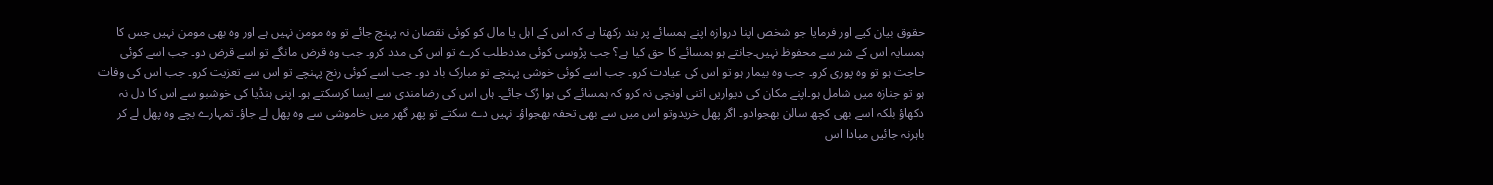حقوق بیان کیے اور فرمایا جو شخص اپنا دروازہ اپنے ہمسائے پر بند رکھتا ہے کہ اس کے اہل یا مال کو کوئی نقصان نہ پہنچ جائے تو وہ مومن نہیں ہے اور وہ بھی مومن نہیں جس کا ہمسایہ اس کے شر سے محفوظ نہیں۔جانتے ہو ہمسائے کا حق کیا ہے؟ جب پڑوسی کوئی مددطلب کرے تو اس کی مدد کرو۔ جب وہ قرض مانگے تو اسے قرض دو۔ جب اسے کوئی حاجت ہو تو وہ پوری کرو۔ جب وہ بیمار ہو تو اس کی عیادت کرو۔ جب اسے کوئی خوشی پہنچے تو مبارک باد دو۔ جب اسے کوئی رنج پہنچے تو اس سے تعزیت کرو۔ جب اس کی وفات ہو تو جنازہ میں شامل ہو۔اپنے مکان کی دیواریں اتنی اونچی نہ کرو کہ ہمسائے کی ہوا رُک جائے۔ ہاں اس کی رضامندی سے ایسا کرسکتے ہو۔ اپنی ہنڈیا کی خوشبو سے اس کا دل نہ دکھاؤ بلکہ اسے بھی کچھ سالن بھجوادو۔ اگر پھل خریدوتو اس میں سے بھی تحفہ بھجواؤ۔ نہیں دے سکتے تو پھر گھر میں خاموشی سے وہ پھل لے جاؤ۔ تمہارے بچے وہ پھل لے کر باہرنہ جائیں مبادا اس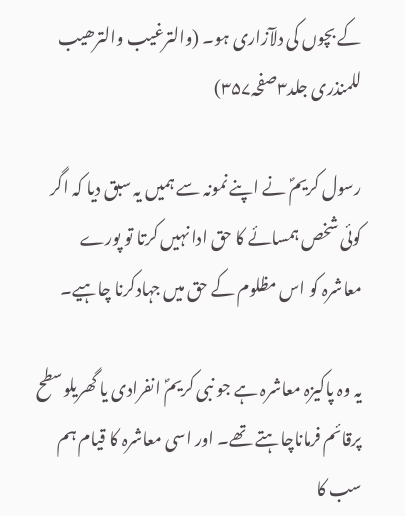کے بچوں کی دلآزاری ہو۔ (والترغیب والترھیب للمنذری جلد۳صفحہ۳۵۷)

رسول کریمؐ نے اپنے نمونہ سے ہمیں یہ سبق دیا کہ اگر کوئی شخص ہمسائے کا حق ادا نہیں کرتا تو پورے معاشرہ کو اس مظلوم کے حق میں جہادکرنا چاہیے۔

یہ وہ پاکیزہ معاشرہ ہے جو نبی کریمؐ انفرادی یا گھریلوسطح پرقائم فرماناچاہتے تھے۔ اور اسی معاشرہ کا قیام ہم سب کا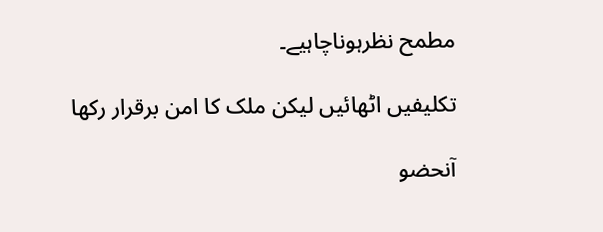مطمح نظرہوناچاہیے۔

تکلیفیں اٹھائیں لیکن ملک کا امن برقرار رکھا

آنحضو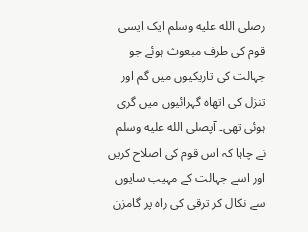رصلى الله عليه وسلم ایک ایسی قوم کی طرف مبعوث ہوئے جو جہالت کی تاریکیوں میں گم اور تنزل کی اتھاہ گہرائیوں میں گری ہوئی تھی۔ آپصلى الله عليه وسلم نے چاہا کہ اس قوم کی اصلاح کریں اور اسے جہالت کے مہیب سایوں سے نکال کر ترقی کی راہ پر گامزن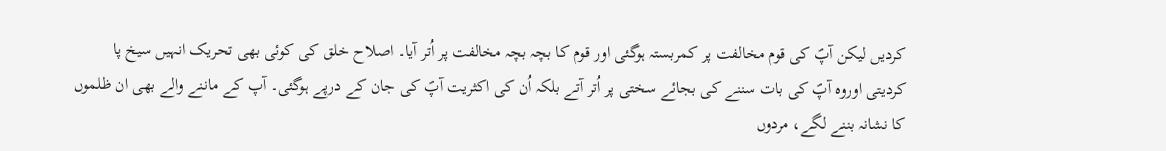کردیں لیکن آپؐ کی قوم مخالفت پر کمربستہ ہوگئی اور قوم کا بچہ بچہ مخالفت پر اُتر آیا۔ اصلاح خلق کی کوئی بھی تحریک انہیں سیخ پا کردیتی اوروہ آپؐ کی بات سننے کی بجائے سختی پر اُتر آتے بلکہ اُن کی اکثریت آپؐ کی جان کے درپے ہوگئی۔ آپ کے ماننے والے بھی ان ظلموں کا نشانہ بننے لگے، مردوں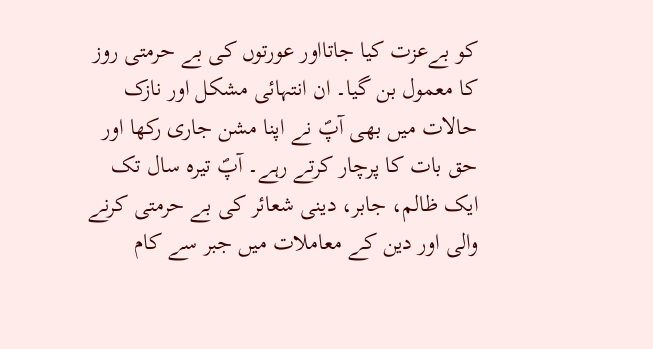کو بےعزت کیا جاتااور عورتوں کی بے حرمتی روز کا معمول بن گیا۔ ان انتہائی مشکل اور نازک حالات میں بھی آپؐ نے اپنا مشن جاری رکھا اور حق بات کا پرچار کرتے رہے۔ آپؐ تیرہ سال تک ایک ظالم، جابر، دینی شعائر کی بے حرمتی کرنے والی اور دین کے معاملات میں جبر سے کام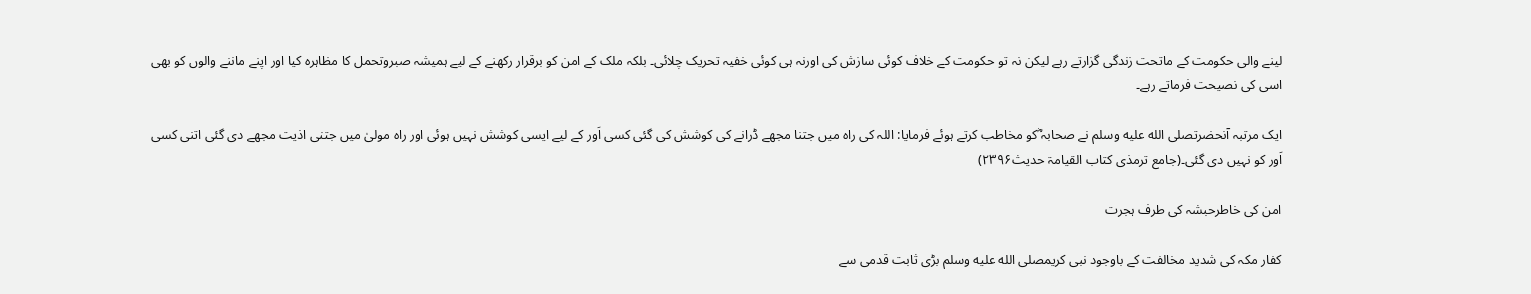لینے والی حکومت کے ماتحت زندگی گزارتے رہے لیکن نہ تو حکومت کے خلاف کوئی سازش کی اورنہ ہی کوئی خفیہ تحریک چلائی۔ بلکہ ملک کے امن کو برقرار رکھنے کے لیے ہمیشہ صبروتحمل کا مظاہرہ کیا اور اپنے ماننے والوں کو بھی اسی کی نصیحت فرماتے رہے۔

ایک مرتبہ آنحضرتصلى الله عليه وسلم نے صحابہ ؓکو مخاطب کرتے ہوئے فرمایا: اللہ کی راہ میں جتنا مجھے ڈرانے کی کوشش کی گئی کسی اَور کے لیے ایسی کوشش نہیں ہوئی اور راہ مولیٰ میں جتنی اذیت مجھے دی گئی اتنی کسی اَور کو نہیں دی گئی۔(جامع ترمذی کتاب القیامۃ حدیث۲۳۹۶)

امن کی خاطرحبشہ کی طرف ہجرت

کفار مکہ کی شدید مخالفت کے باوجود نبی کریمصلى الله عليه وسلم بڑی ثابت قدمی سے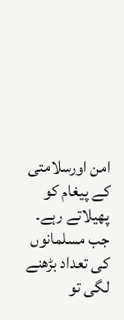امن اورسلامتی کے پیغام کو پھیلاتے رہے۔ جب مسلمانوں کی تعداد بڑھنے لگی تو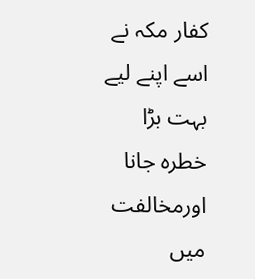کفار مکہ نے اسے اپنے لیے بہت بڑا خطرہ جانا اورمخالفت میں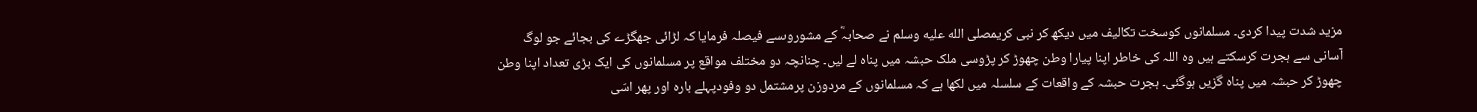مزید شدت پیدا کردی۔ مسلمانوں کوسخت تکالیف میں دیکھ کر نبی کریمصلى الله عليه وسلم نے صحابہؓ کے مشوروںسے فیصلہ فرمایا کہ لڑائی جھگڑے کی بجائے جو لوگ آسانی سے ہجرت کرسکتے ہیں وہ اللہ کی خاطر اپنا پیارا وطن چھوڑ کر پڑوسی ملک حبشہ میں پناہ لے لیں۔ چنانچہ دو مختلف مواقع پر مسلمانوں کی ایک بڑی تعداد اپنا وطن چھوڑ کر حبشہ میں پناہ گزیں ہوگئی۔ ہجرت حبشہ کے واقعات کے سلسلہ میں لکھا ہے کہ مسلمانوں کے مردوزن پرمشتمل دو وفودپہلے بارہ اور پھر اسّی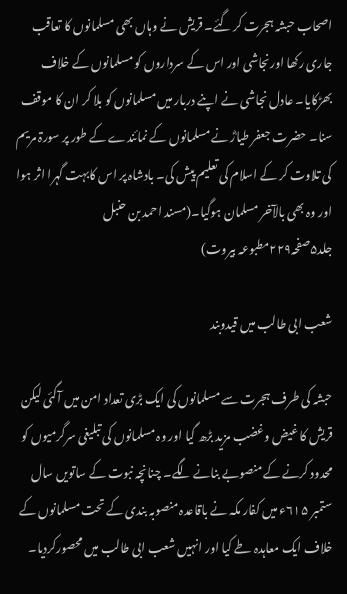اصحاب حبشہ ہجرت کر گئے۔ قریش نے وہاں بھی مسلمانوں کا تعاقب جاری رکھا اورنجاشی اور اس کے سرداروں کو مسلمانوں کے خلاف بھڑکایا۔ عادل نجاشی نے اپنے دربار میں مسلمانوں کو بلا کر ان کا موقف سنا۔ حضرت جعفر طیارؓ نے مسلمانوں کے نمائندے کے طور پر سورۃ مریم کی تلاوت کر کے اسلام کی تعلیم پیش کی۔ بادشاہ پر اس کابہت گہرا اثر ہوا اور وہ بھی بالآخر مسلمان ہوگیا۔(مسند احمد بن حنبل جلد۵صفحہ۲۲۹مطبوعہ بیروت)

شعب ابی طالب میں قیدوبند

حبشہ کی طرف ہجرت سے مسلمانوں کی ایک بڑی تعداد امن میں آگئی لیکن قریش کا غیض وغضب مزید بڑھ گیا اور وہ مسلمانوں کی تبلیغی سرگرمیوں کو محدود کرنے کے منصوبے بنانے لگے۔ چنانچہ نبوت کے ساتویں سال ستمبر ۶۱۵ء میں کفار مکہ نے باقاعدہ منصوبہ بندی کے تحت مسلمانوں کے خلاف ایک معاہدہ طے کیا اور انہیں شعب ابی طالب میں محصورکردیا۔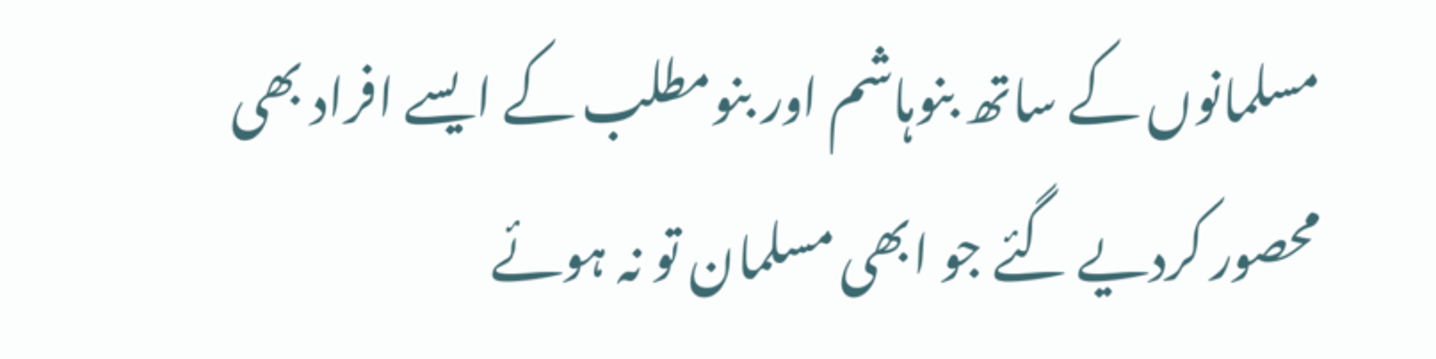مسلمانوں کے ساتھ بنوہاشم اور بنومطلب کے ایسے افراد بھی محصور کردیے گئے جو ابھی مسلمان تو نہ ہوئے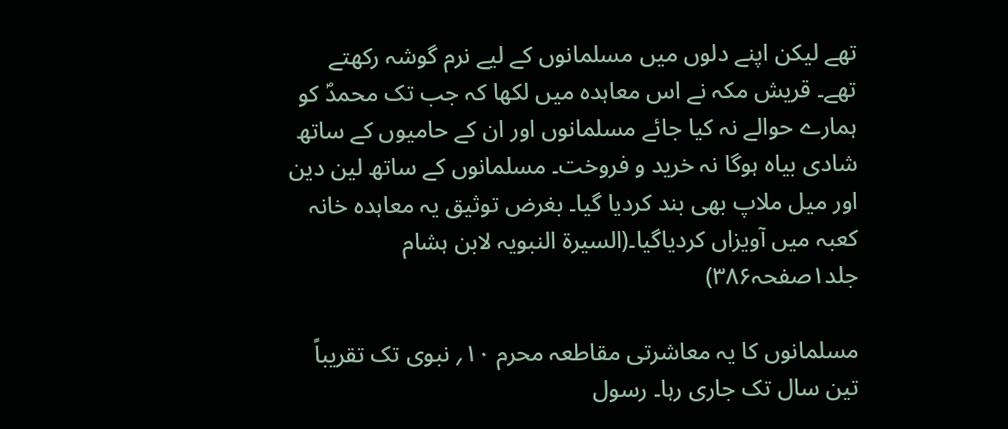تھے لیکن اپنے دلوں میں مسلمانوں کے لیے نرم گوشہ رکھتے تھے۔ قریش مکہ نے اس معاہدہ میں لکھا کہ جب تک محمدؐ کو ہمارے حوالے نہ کیا جائے مسلمانوں اور ان کے حامیوں کے ساتھ شادی بیاہ ہوگا نہ خرید و فروخت۔ مسلمانوں کے ساتھ لین دین اور میل ملاپ بھی بند کردیا گیا۔ بغرض توثیق یہ معاہدہ خانہ کعبہ میں آویزاں کردیاگیا۔(السیرۃ النبویہ لابن ہشام جلد۱صفحہ۳۸۶)

مسلمانوں کا یہ معاشرتی مقاطعہ محرم ۱۰؍ نبوی تک تقریباً تین سال تک جاری رہا۔ رسول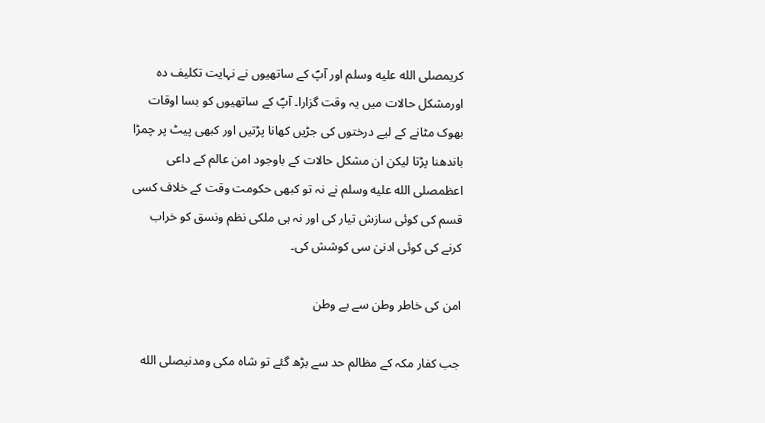کریمصلى الله عليه وسلم اور آپؐ کے ساتھیوں نے نہایت تکلیف دہ اورمشکل حالات میں یہ وقت گزارا۔ آپؐ کے ساتھیوں کو بسا اوقات بھوک مٹانے کے لیے درختوں کی جڑیں کھانا پڑتیں اور کبھی پیٹ پر چمڑا باندھنا پڑتا لیکن ان مشکل حالات کے باوجود امن عالم کے داعی اعظمصلى الله عليه وسلم نے نہ تو کبھی حکومت وقت کے خلاف کسی قسم کی کوئی سازش تیار کی اور نہ ہی ملکی نظم ونسق کو خراب کرنے کی کوئی ادنیٰ سی کوشش کی۔

امن کی خاطر وطن سے بے وطن

جب کفار مکہ کے مظالم حد سے بڑھ گئے تو شاہ مکی ومدنیصلى الله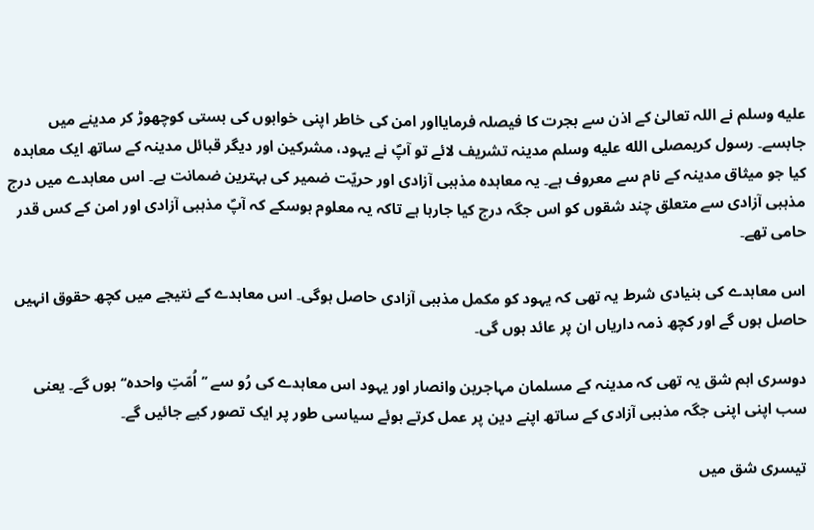عليه وسلم نے اللہ تعالیٰ کے اذن سے ہجرت کا فیصلہ فرمایااور امن کی خاطر اپنی خوابوں کی بستی کوچھوڑ کر مدینے میں جابسے۔ رسول کریمصلى الله عليه وسلم مدینہ تشریف لائے تو آپؐ نے یہود، مشرکین اور دیگر قبائل مدینہ کے ساتھ ایک معاہدہ کیا جو میثاق مدینہ کے نام سے معروف ہے۔ یہ معاہدہ مذہبی آزادی اور حریّت ضمیر کی بہترین ضمانت ہے۔ اس معاہدے میں درج مذہبی آزادی سے متعلق چند شقوں کو اس جگہ درج کیا جارہا ہے تاکہ یہ معلوم ہوسکے کہ آپؐ مذہبی آزادی اور امن کے کس قدر حامی تھے۔

اس معاہدے کی بنیادی شرط یہ تھی کہ یہود کو مکمل مذہبی آزادی حاصل ہوگی۔ اس معاہدے کے نتیجے میں کچھ حقوق انہیں حاصل ہوں گے اور کچھ ذمہ داریاں ان پر عائد ہوں گی۔

دوسری اہم شق یہ تھی کہ مدینہ کے مسلمان مہاجرین وانصار اور یہود اس معاہدے کی رُو سے ’’اُمّتِ واحدہ‘‘ہوں گے۔ یعنی سب اپنی اپنی جگہ مذہبی آزادی کے ساتھ اپنے دین پر عمل کرتے ہوئے سیاسی طور پر ایک تصور کیے جائیں گے۔

تیسری شق میں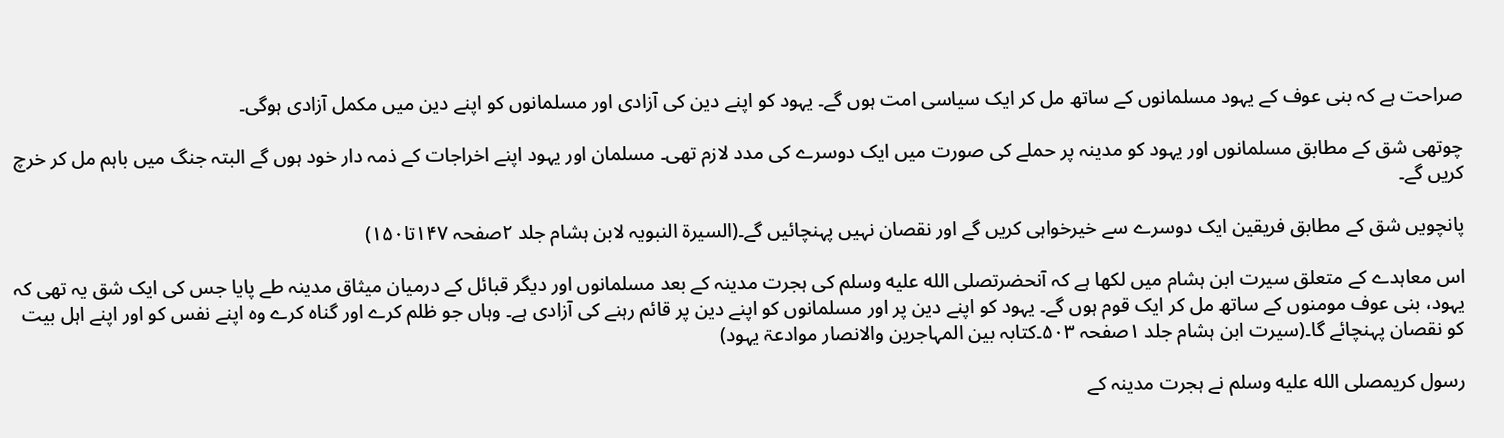صراحت ہے کہ بنی عوف کے یہود مسلمانوں کے ساتھ مل کر ایک سیاسی امت ہوں گے۔ یہود کو اپنے دین کی آزادی اور مسلمانوں کو اپنے دین میں مکمل آزادی ہوگی۔

چوتھی شق کے مطابق مسلمانوں اور یہود کو مدینہ پر حملے کی صورت میں ایک دوسرے کی مدد لازم تھی۔ مسلمان اور یہود اپنے اخراجات کے ذمہ دار خود ہوں گے البتہ جنگ میں باہم مل کر خرچ کریں گے۔

پانچویں شق کے مطابق فریقین ایک دوسرے سے خیرخواہی کریں گے اور نقصان نہیں پہنچائیں گے۔(السیرۃ النبویہ لابن ہشام جلد ۲صفحہ ۱۴۷تا۱۵۰)

اس معاہدے کے متعلق سیرت ابن ہشام میں لکھا ہے کہ آنحضرتصلى الله عليه وسلم کی ہجرت مدینہ کے بعد مسلمانوں اور دیگر قبائل کے درمیان میثاق مدینہ طے پایا جس کی ایک شق یہ تھی کہ یہود، بنی عوف مومنوں کے ساتھ مل کر ایک قوم ہوں گے۔ یہود کو اپنے دین پر اور مسلمانوں کو اپنے دین پر قائم رہنے کی آزادی ہے۔ وہاں جو ظلم کرے اور گناہ کرے وہ اپنے نفس کو اور اپنے اہل بیت کو نقصان پہنچائے گا۔(سیرت ابن ہشام جلد ۱صفحہ ۵۰۳۔کتابہ بین المہاجرین والانصار موادعۃ یہود)

رسول کریمصلى الله عليه وسلم نے ہجرت مدینہ کے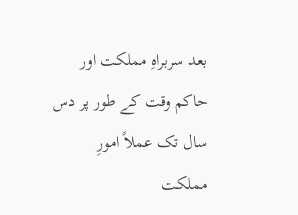بعد سربراہِ مملکت اور حاکم وقت کے طور پر دس سال تک عملاً امورِ مملکت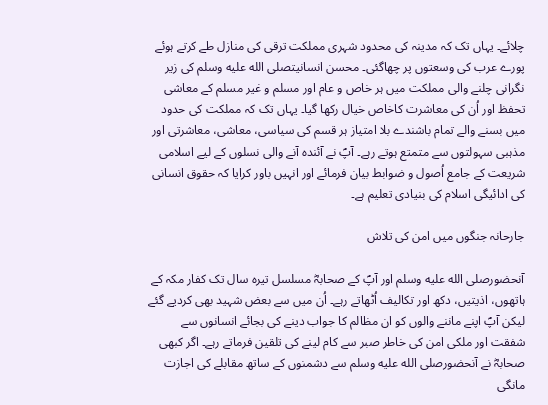چلائے۔ یہاں تک کہ مدینہ کی محدود شہری مملکت ترقی کی منازل طے کرتے ہوئے پورے عرب کی وسعتوں پر چھاگئی۔ محسن انسانیتصلى الله عليه وسلم کی زیر نگرانی چلنے والی مملکت میں ہر خاص و عام اور مسلم و غیر مسلم کے معاشی تحفظ اور اُن کی معاشرت کاخاص خیال رکھا گیا۔ یہاں تک کہ مملکت کی حدود میں بسنے والے تمام باشندے بلا امتیاز ہر قسم کی سیاسی، معاشی، معاشرتی اور مذہبی سہولتوں سے متمتع ہوتے رہے۔ آپؐ نے آئندہ آنے والی نسلوں کے لیے اسلامی شریعت کے جامع اُصول و ضوابط بیان فرمائے اور انہیں باور کرایا کہ حقوق انسانی کی ادائیگی اسلام کی بنیادی تعلیم ہے۔

جارحانہ جنگوں میں امن کی تلاش

آنحضورصلى الله عليه وسلم اور آپؐ کے صحابہؓ مسلسل تیرہ سال تک کفار مکہ کے ہاتھوں، اذیتیں، دکھ اور تکالیف اُٹھاتے رہے۔ اُن میں سے بعض شہید بھی کردیے گئے لیکن آپؐ اپنے ماننے والوں کو ان مظالم کا جواب دینے کی بجائے انسانوں سے شفقت اور ملکی امن کی خاطر صبر سے کام لینے کی تلقین فرماتے رہے۔ اگر کبھی صحابہؓ نے آنحضورصلى الله عليه وسلم سے دشمنوں کے ساتھ مقابلے کی اجازت مانگی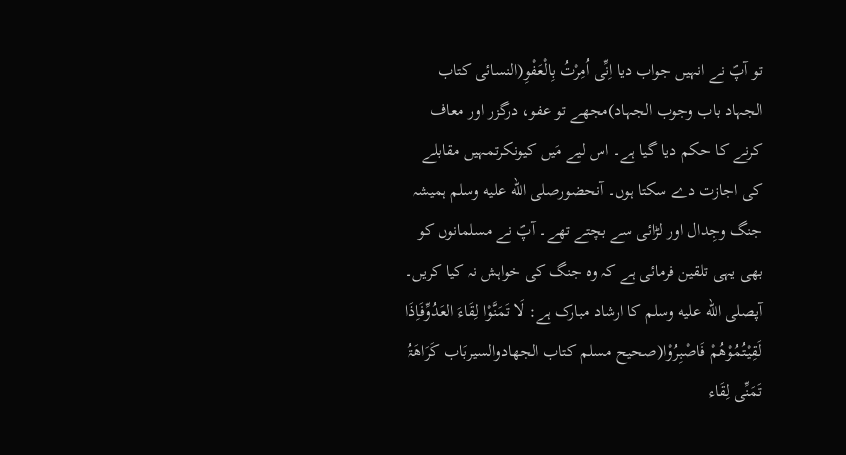تو آپؐ نے انہیں جواب دیا اِنِّی اُمِرْتُ بِالْعَفْوِ(النسائی کتاب الجہاد باب وجوب الجہاد)مجھے تو عفو، درگزر اور معاف کرنے کا حکم دیا گیا ہے۔ اس لیے مَیں کیونکرتمہیں مقابلے کی اجازت دے سکتا ہوں۔ آنحضورصلى الله عليه وسلم ہمیشہ جنگ وجِدال اور لڑائی سے بچتے تھے۔ آپؐ نے مسلمانوں کو بھی یہی تلقین فرمائی ہے کہ وہ جنگ کی خواہش نہ کیا کریں۔ آپصلى الله عليه وسلم کا ارشاد مبارک ہے: لَا تَمَنَّوْا لِقَاءَ العَدُوِّفَاِذَا لَقِیْتُمُوْھُمْ فَاصْبِرُوْا(صحیح مسلم کتاب الجھادوالسیربَاب کَرَاھَۃُ تَمَنِّی لِقَاء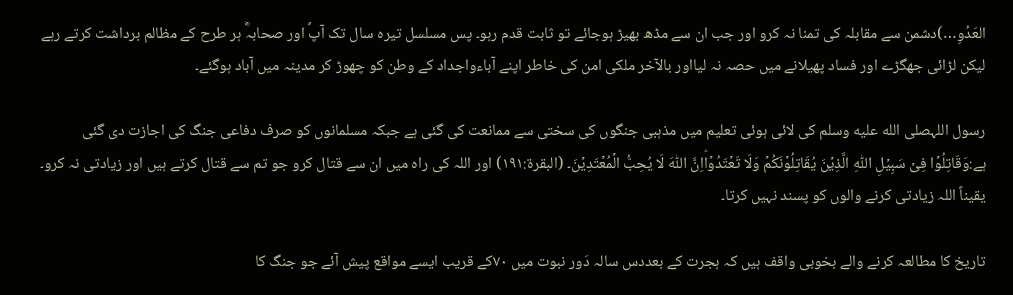العَدُوِ…)دشمن سے مقابلہ کی تمنا نہ کرو اور جب ان سے مڈھ بھیڑ ہوجائے تو ثابت قدم رہو۔ پس مسلسل تیرہ سال تک آپؐ اور صحابہؓ ہر طرح کے مظالم برداشت کرتے رہے لیکن لڑائی جھگڑے اور فساد پھیلانے میں حصہ نہ لیااور بالآخر ملکی امن کی خاطر اپنے آباءواجداد کے وطن کو چھوڑ کر مدینہ میں آباد ہوگئے۔

رسول اللہصلى الله عليه وسلم کی لائی ہوئی تعلیم میں مذہبی جنگوں کی سختی سے ممانعت کی گئی ہے جبکہ مسلمانوں کو صرف دفاعی جنگ کی اجازت دی گئی ہے:وَقَاتِلُوۡا فِیۡ سَبِیۡلِ اللّٰہِ الَّذِیۡنَ یُقَاتِلُوۡنَکُمۡ وَلَا تَعۡتَدُوۡاؕاِنَّ اللّٰہَ لَا یُحِبُّ الۡمُعۡتَدِیۡنَ۔ (البقرۃ:۱۹۱) اور اللہ کی راہ میں ان سے قتال کرو جو تم سے قتال کرتے ہیں اور زیادتی نہ کرو۔ یقیناً اللہ زیادتی کرنے والوں کو پسند نہیں کرتا۔

تاریخ کا مطالعہ کرنے والے بخوبی واقف ہیں کہ ہجرت کے بعددس سالہ دَور نبوت میں ۷۰کے قریب ایسے مواقع پیش آئے جو جنگ کا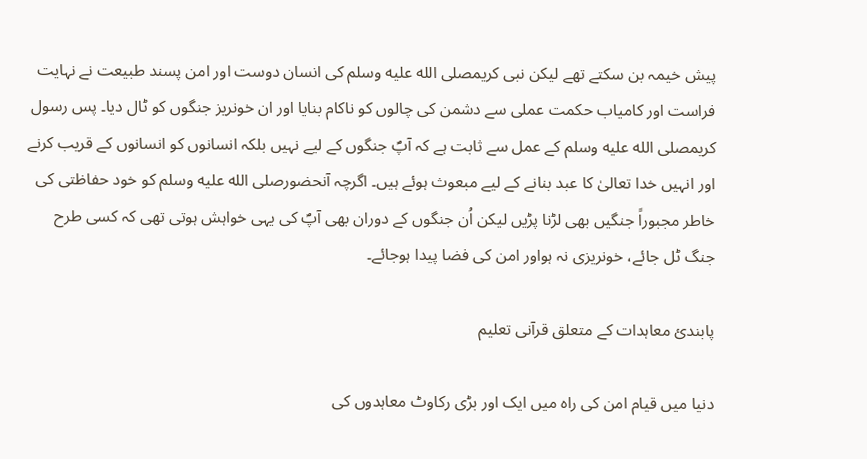پیش خیمہ بن سکتے تھے لیکن نبی کریمصلى الله عليه وسلم کی انسان دوست اور امن پسند طبیعت نے نہایت فراست اور کامیاب حکمت عملی سے دشمن کی چالوں کو ناکام بنایا اور ان خونریز جنگوں کو ٹال دیا۔ پس رسول کریمصلى الله عليه وسلم کے عمل سے ثابت ہے کہ آپؐ جنگوں کے لیے نہیں بلکہ انسانوں کو انسانوں کے قریب کرنے اور انہیں خدا تعالیٰ کا عبد بنانے کے لیے مبعوث ہوئے ہیں۔ اگرچہ آنحضورصلى الله عليه وسلم کو خود حفاظتی کی خاطر مجبوراً جنگیں بھی لڑنا پڑیں لیکن اُن جنگوں کے دوران بھی آپؐ کی یہی خواہش ہوتی تھی کہ کسی طرح جنگ ٹل جائے، خونریزی نہ ہواور امن کی فضا پیدا ہوجائے۔

پابندیٔ معاہدات کے متعلق قرآنی تعلیم

دنیا میں قیام امن کی راہ میں ایک اور بڑی رکاوٹ معاہدوں کی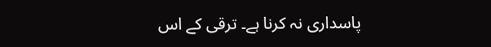پاسداری نہ کرنا ہے۔ ترقی کے اس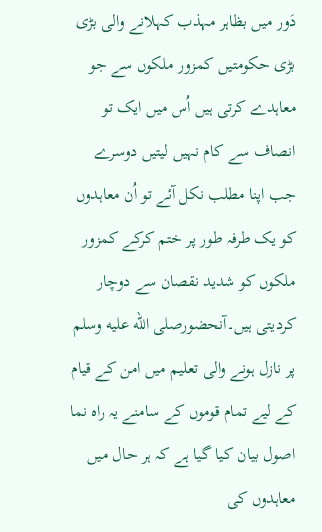دَور میں بظاہر مہذب کہلانے والی بڑی بڑی حکومتیں کمزور ملکوں سے جو معاہدے کرتی ہیں اُس میں ایک تو انصاف سے کام نہیں لیتیں دوسرے جب اپنا مطلب نکل آئے تو اُن معاہدوں کو یک طرفہ طور پر ختم کرکے کمزور ملکوں کو شدید نقصان سے دوچار کردیتی ہیں۔آنحضورصلى الله عليه وسلم پر نازل ہونے والی تعلیم میں امن کے قیام کے لیے تمام قوموں کے سامنے یہ راہ نما اصول بیان کیا گیا ہے کہ ہر حال میں معاہدوں کی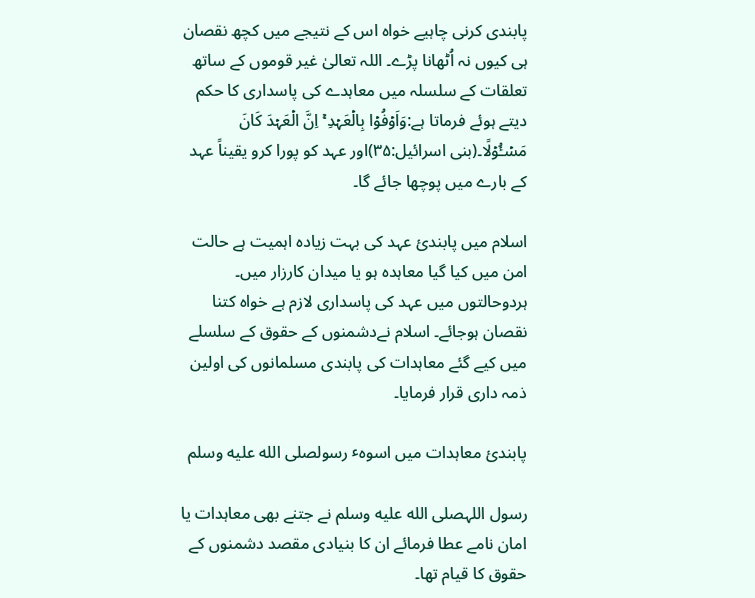پابندی کرنی چاہیے خواہ اس کے نتیجے میں کچھ نقصان ہی کیوں نہ اُٹھانا پڑے۔ اللہ تعالیٰ غیر قوموں کے ساتھ تعلقات کے سلسلہ میں معاہدے کی پاسداری کا حکم دیتے ہوئے فرماتا ہے:وَاَوۡفُوۡا بِالۡعَہۡدِ ۚ اِنَّ الۡعَہۡدَ کَانَ مَسۡـُٔوۡلًا۔(بنی اسرائیل:۳۵)اور عہد کو پورا کرو یقیناً عہد کے بارے میں پوچھا جائے گا۔

اسلام میں پابندئ عہد کی بہت زیادہ اہمیت ہے حالت امن میں کیا گیا معاہدہ ہو یا میدان کارزار میں۔ ہردوحالتوں میں عہد کی پاسداری لازم ہے خواہ کتنا نقصان ہوجائے۔ اسلام نےدشمنوں کے حقوق کے سلسلے میں کیے گئے معاہدات کی پابندی مسلمانوں کی اولین ذمہ داری قرار فرمایا۔

پابندئ معاہدات میں اسوہٴ رسولصلى الله عليه وسلم

رسول اللہصلى الله عليه وسلم نے جتنے بھی معاہدات یا امان نامے عطا فرمائے ان کا بنیادی مقصد دشمنوں کے حقوق کا قیام تھا۔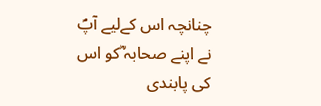چنانچہ اس کےلیے آپؐ نے اپنے صحابہ ؓکو اس کی پابندی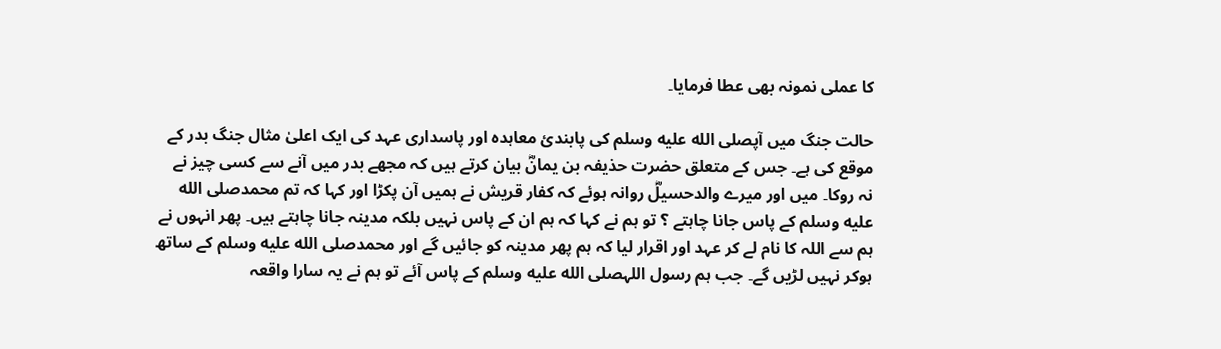کا عملی نمونہ بھی عطا فرمایا۔

حالت جنگ میں آپصلى الله عليه وسلم کی پابندئ معاہدہ اور پاسداری عہد کی ایک اعلیٰ مثال جنگ بدر کے موقع کی ہے۔ جس کے متعلق حضرت حذیفہ بن یمانؓ بیان کرتے ہیں کہ مجھے بدر میں آنے سے کسی چیز نے نہ روکا۔ میں اور میرے والدحسیلؓ روانہ ہوئے کہ کفار قریش نے ہمیں آن پکڑا اور کہا کہ تم محمدصلى الله عليه وسلم کے پاس جانا چاہتے ؟ تو ہم نے کہا کہ ہم ان کے پاس نہیں بلکہ مدینہ جانا چاہتے ہیں۔ پھر انہوں نے ہم سے اللہ کا نام لے کر عہد اور اقرار لیا کہ ہم پھر مدینہ کو جائیں گے اور محمدصلى الله عليه وسلم کے ساتھ ہوکر نہیں لڑیں گے۔ جب ہم رسول اللہصلى الله عليه وسلم کے پاس آئے تو ہم نے یہ سارا واقعہ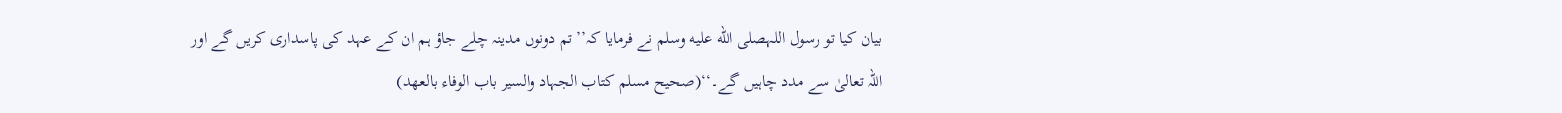بیان کیا تو رسول اللہصلى الله عليه وسلم نے فرمایا کہ’’تم دونوں مدینہ چلے جاؤ ہم ان کے عہد کی پاسداری کریں گے اور اللہ تعالیٰ سے مدد چاہیں گے۔‘‘(صحیح مسلم کتاب الجہاد والسیر باب الوفاء بالعھد)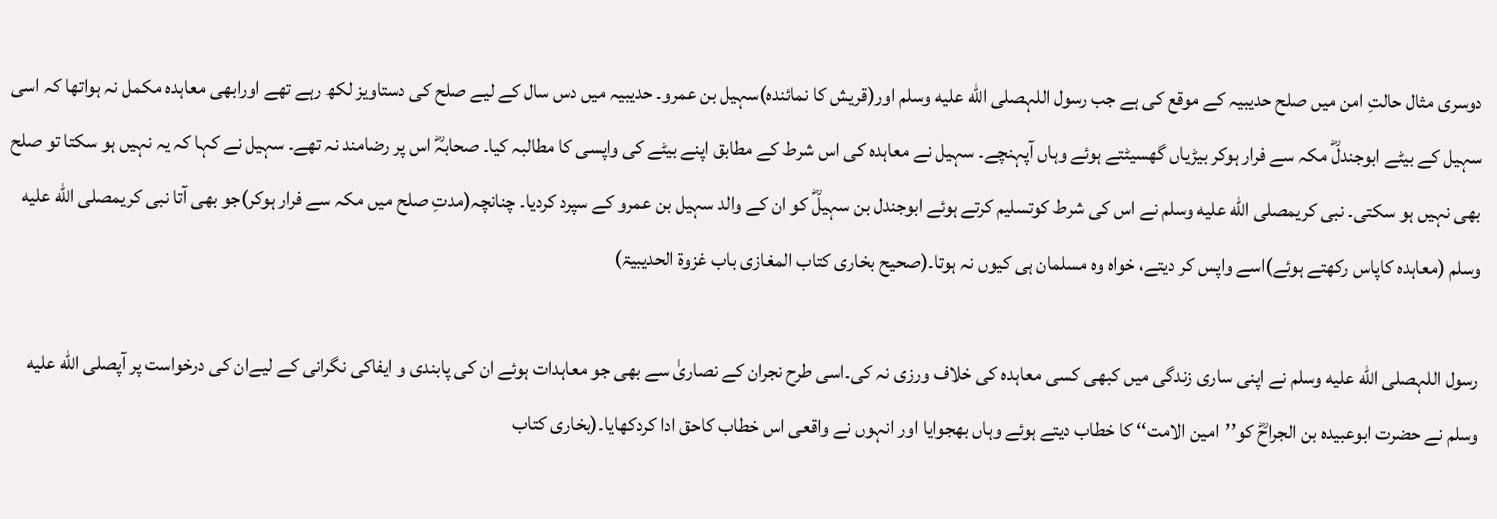دوسری مثال حالتِ امن میں صلح حدیبیہ کے موقع کی ہے جب رسول اللہصلى الله عليه وسلم اور(قریش کا نمائندہ)سہیل بن عمرو۔ حدیبیہ میں دس سال کے لیے صلح کی دستاویز لکھ رہے تھے اورابھی معاہدہ مکمل نہ ہواتھا کہ اسی سہیل کے بیٹے ابوجندلؓ مکہ سے فرار ہوکر بیڑیاں گھسیٹتے ہوئے وہاں آپہنچے۔ سہیل نے معاہدہ کی اس شرط کے مطابق اپنے بیٹے کی واپسی کا مطالبہ کیا۔ صحابہؓ اس پر رضامند نہ تھے۔ سہیل نے کہا کہ یہ نہیں ہو سکتا تو صلح بھی نہیں ہو سکتی۔ نبی کریمصلى الله عليه وسلم نے اس کی شرط کوتسلیم کرتے ہوئے ابوجندل بن سہیلؓ کو ان کے والد سہیل بن عمرو کے سپرد کردیا۔ چنانچہ(مدتِ صلح میں مکہ سے فرار ہوکر)جو بھی آتا نبی کریمصلى الله عليه وسلم (معاہدہ کاپاس رکھتے ہوئے)اسے واپس کر دیتے، خواہ وہ مسلمان ہی کیوں نہ ہوتا۔(صحیح بخاری کتاب المغازی باب غزوۃ الحدیبیۃ)

رسول اللہصلى الله عليه وسلم نے اپنی ساری زندگی میں کبھی کسی معاہدہ کی خلاف ورزی نہ کی۔اسی طرح نجران کے نصاریٰ سے بھی جو معاہدات ہوئے ان کی پابندی و ایفاکی نگرانی کے لیےان کی درخواست پر آپصلى الله عليه وسلم نے حضرت ابوعبیدہ بن الجراحؓ کو’’امین الامت‘‘ کا خطاب دیتے ہوئے وہاں بھجوایا اور انہوں نے واقعی اس خطاب کاحق ادا کردکھایا۔(بخاری کتاب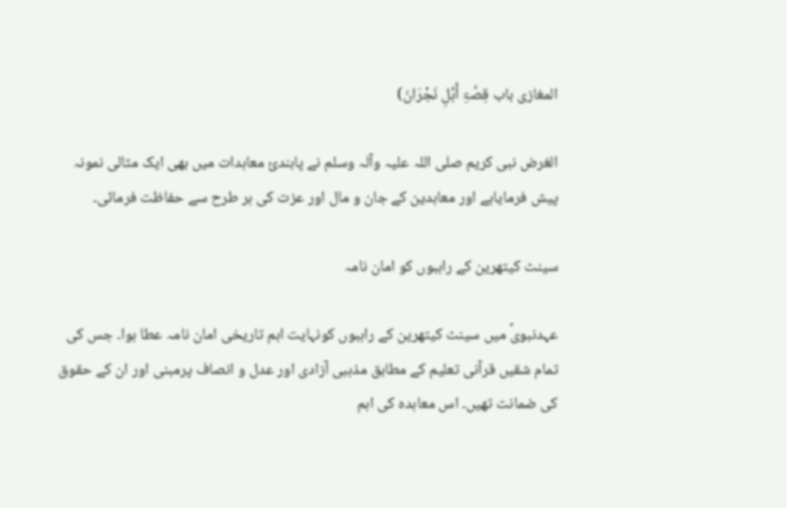المغازی باب قِصَّۃِ أَہْلِ نَجْرَانَ)

الغرض نبی کریم صلی اللہ علیہ وآلہ وسلم نے پابندئ معاہدات میں بھی ایک مثالی نمونہ پیش فرمایاہے اور معاہدین کے جان و مال اور عزت کی ہر طرح سے حفاظت فرمائی۔

سینٹ کیتھرین کے راہبوں کو امان نامہ

عہدنبویؐ میں سینٹ کیتھرین کے راہبوں کونہایت اہم تاریخی امان نامہ عطا ہوا۔ جس کی تمام شقیں قرآنی تعلیم کے مطابق مذہبی آزادی اور عدل و انصاف پرمبنی اور ان کے حقوق کی ضمانت تھیں۔ اس معاہدہ کی اہم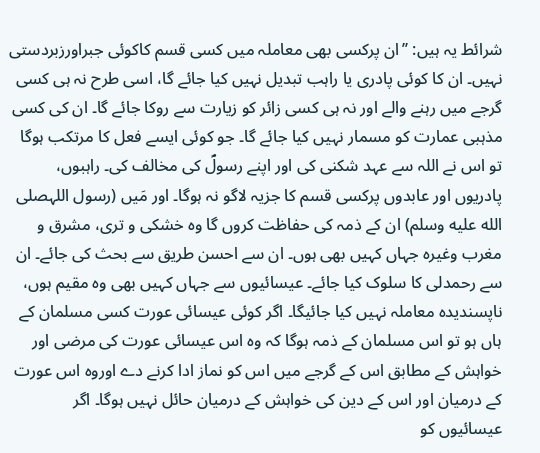شرائط یہ ہیں: ’’ان پرکسی بھی معاملہ میں کسی قسم کاکوئی جبراورزبردستی نہیں۔ ان کا کوئی پادری یا راہب تبدیل نہیں کیا جائے گا، اسی طرح نہ ہی کسی گرجے میں رہنے والے اور نہ ہی کسی زائر کو زیارت سے روکا جائے گا۔ ان کی کسی مذہبی عمارت کو مسمار نہیں کیا جائے گا۔ جو کوئی ایسے فعل کا مرتکب ہوگا تو اس نے اللہ سے عہد شکنی کی اور اپنے رسولؐ کی مخالف کی۔ راہبوں، پادریوں اور عابدوں پرکسی قسم کا جزیہ لاگو نہ ہوگا۔ اور مَیں (رسول اللہصلى الله عليه وسلم) ان کے ذمہ کی حفاظت کروں گا وہ خشکی و تری، مشرق و مغرب وغیرہ جہاں کہیں بھی ہوں۔ ان سے احسن طریق سے بحث کی جائے۔ ان سے رحمدلی کا سلوک کیا جائے۔ عیسائیوں سے جہاں کہیں بھی وہ مقیم ہوں، ناپسندیدہ معاملہ نہیں کیا جائیگا۔ اگر کوئی عیسائی عورت کسی مسلمان کے ہاں ہو تو اس مسلمان کے ذمہ ہوگا کہ وہ اس عیسائی عورت کی مرضی اور خواہش کے مطابق اس کے گرجے میں اس کو نماز ادا کرنے دے اوروہ اس عورت کے درمیان اور اس کے دین کی خواہش کے درمیان حائل نہیں ہوگا۔ اگر عیسائیوں کو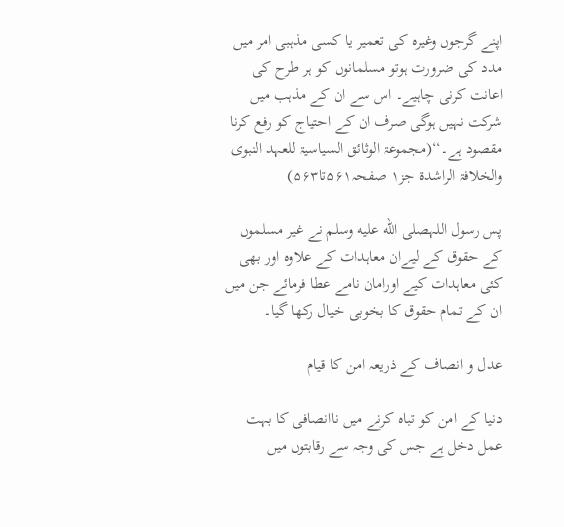اپنے گرجوں وغیرہ کی تعمیر یا کسی مذہبی امر میں مدد کی ضرورت ہوتو مسلمانوں کو ہر طرح کی اعانت کرنی چاہیے۔ اس سے ان کے مذہب میں شرکت نہیں ہوگی صرف ان کے احتیاج کو رفع کرنا مقصود ہے۔‘‘(مجموعۃ الوثائق السیاسیۃ للعہد النبوی والخلافۃ الراشدۃ جز۱ صفحہ۵۶۱تا۵۶۳)

پس رسول اللہصلى الله عليه وسلم نے غیر مسلموں کے حقوق کے لیےان معاہدات کے علاوہ اور بھی کئی معاہدات کیے اورامان نامے عطا فرمائے جن میں ان کے تمام حقوق کا بخوبی خیال رکھا گیا۔

عدل و انصاف کے ذریعہ امن کا قیام

دنیا کے امن کو تباہ کرنے میں ناانصافی کا بہت عمل دخل ہے جس کی وجہ سے رقابتوں میں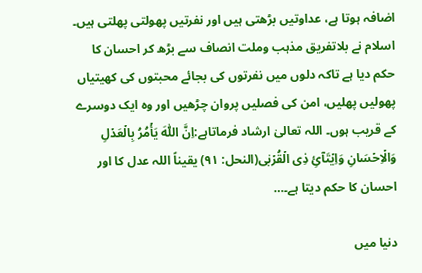اضافہ ہوتا ہے، عداوتیں بڑھتی ہیں اور نفرتیں پھولتی پھلتی ہیں۔ اسلام نے بلاتفریق مذہب وملت انصاف سے بڑھ کر احسان کا حکم دیا ہے تاکہ دلوں میں نفرتوں کی بجائے محبتوں کی کھیتیاں پھولیں پھلیں، امن کی فصلیں پروان چڑھیں اور وہ ایک دوسرے کے قریب ہوں۔ اللہ تعالیٰ ارشاد فرماتاہے:اِنَّ اللّٰہَ یَأۡمُرُ بِالۡعَدۡلِ وَالۡاِحۡسَانِ وَاِیۡتَآیِٔ ذِی الۡقُرۡبٰی(النحل: ۹۱) یقیناً اللہ عدل کا اور احسان کا حکم دیتا ہے۔…

دنیا میں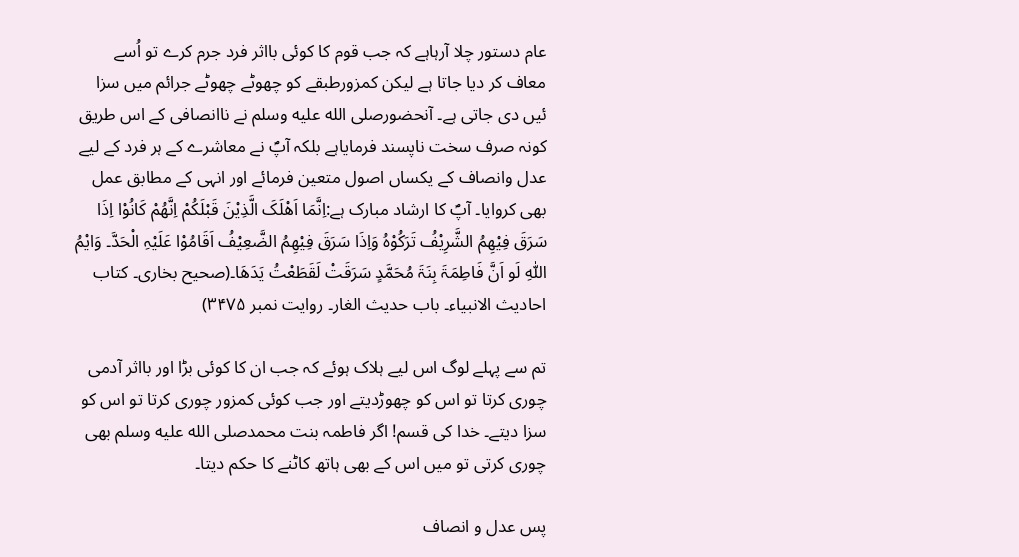عام دستور چلا آرہاہے کہ جب قوم کا کوئی بااثر فرد جرم کرے تو اُسے معاف کر دیا جاتا ہے لیکن کمزورطبقے کو چھوٹے چھوٹے جرائم میں سزا ئیں دی جاتی ہے۔ آنحضورصلى الله عليه وسلم نے ناانصافی کے اس طریق کونہ صرف سخت ناپسند فرمایاہے بلکہ آپؐ نے معاشرے کے ہر فرد کے لیے عدل وانصاف کے یکساں اصول متعین فرمائے اور انہی کے مطابق عمل بھی کروایا۔ آپؐ کا ارشاد مبارک ہے:اِنَّمَا اَھْلَکَ الَّذِیْنَ قَبْلَکُمْ اِنَّھُمْ کَانُوْا اِذَا سَرَقَ فِیْھِمُ الشَّرِیْفُ تَرَکُوْہُ وَاِذَا سَرَقَ فِیْھِمُ الضَّعِیْفُ اَقَامُوْا عَلَیْہِ الْحَدَّ۔ وَایْمُ اللّٰہِ لَو اَنَّ فَاطِمَۃَ بِنَۃَ مُحَمَّدٍ سَرَقَتْ لَقَطَعْتُ یَدَھَا۔(صحیح بخاری۔ کتاب احادیث الانبیاء۔ باب حدیث الغار۔ روایت نمبر ۳۴۷۵)

تم سے پہلے لوگ اس لیے ہلاک ہوئے کہ جب ان کا کوئی بڑا اور بااثر آدمی چوری کرتا تو اس کو چھوڑدیتے اور جب کوئی کمزور چوری کرتا تو اس کو سزا دیتے۔ خدا کی قسم! اگر فاطمہ بنت محمدصلى الله عليه وسلم بھی چوری کرتی تو میں اس کے بھی ہاتھ کاٹنے کا حکم دیتا۔

پس عدل و انصاف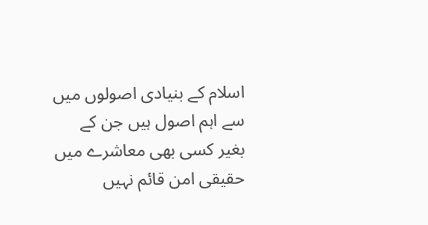اسلام کے بنیادی اصولوں میں سے اہم اصول ہیں جن کے بغیر کسی بھی معاشرے میں حقیقی امن قائم نہیں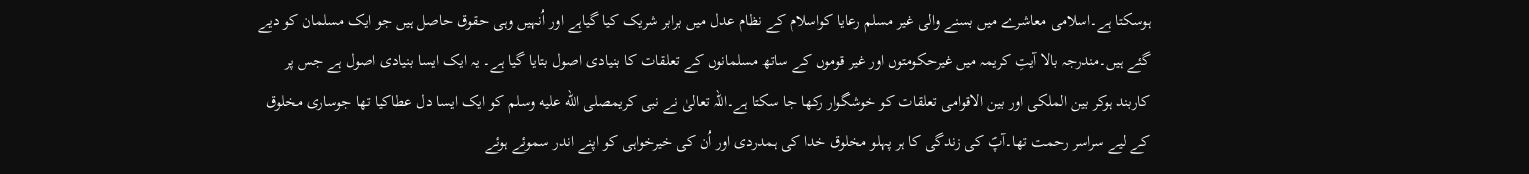ہوسکتا ہے۔اسلامی معاشرے میں بسنے والی غیر مسلم رعایا کواسلام کے نظام عدل میں برابر شریک کیا گیاہے اور اُنہیں وہی حقوق حاصل ہیں جو ایک مسلمان کو دیے گئے ہیں۔مندرجہ بالا آیتِ کریمہ میں غیرحکومتوں اور غیر قوموں کے ساتھ مسلمانوں کے تعلقات کا بنیادی اصول بتایا گیا ہے۔ یہ ایک ایسا بنیادی اصول ہے جس پر کاربند ہوکر بین الملکی اور بین الاقوامی تعلقات کو خوشگوار رکھا جا سکتا ہے۔اللہ تعالیٰ نے نبی کریمصلى الله عليه وسلم کو ایک ایسا دل عطاکیا تھا جوساری مخلوق کے لیے سراسر رحمت تھا۔آپؐ کی زندگی کا ہر پہلو مخلوق خدا کی ہمدردی اور اُن کی خیرخواہی کو اپنے اندر سموئے ہوئے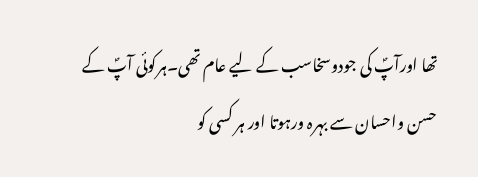تھا اورآپؐ کی جودوسخاسب کے لیے عام تھی۔ہرکوئی آپؐ کے حسن واحسان سے بہرہ ورہوتا اور ہر کسی کو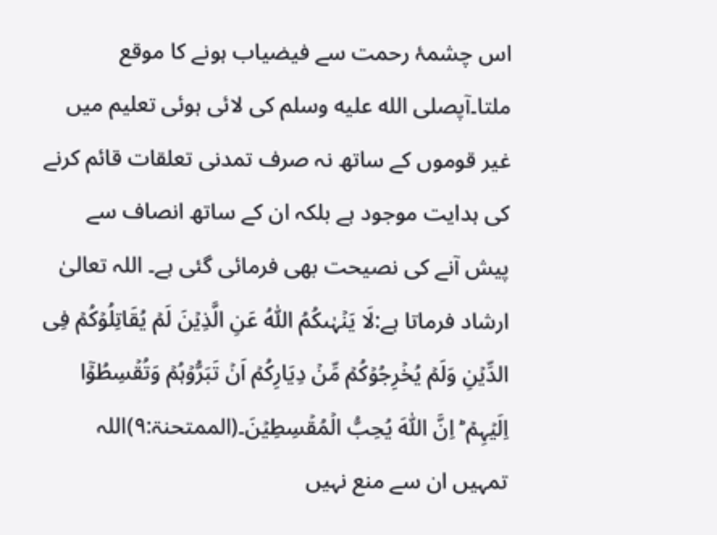اس چشمۂ رحمت سے فیضیاب ہونے کا موقع ملتا۔آپصلى الله عليه وسلم کی لائی ہوئی تعلیم میں غیر قوموں کے ساتھ نہ صرف تمدنی تعلقات قائم کرنے کی ہدایت موجود ہے بلکہ ان کے ساتھ انصاف سے پیش آنے کی نصیحت بھی فرمائی گئی ہے۔ اللہ تعالیٰ ارشاد فرماتا ہے:لَا یَنۡہٰٮکُمُ اللّٰہُ عَنِ الَّذِیۡنَ لَمۡ یُقَاتِلُوۡکُمۡ فِی الدِّیۡنِ وَلَمۡ یُخۡرِجُوۡکُمۡ مِّنۡ دِیَارِکُمۡ اَنۡ تَبَرُّوۡہُمۡ وَتُقۡسِطُوۡۤا اِلَیۡہِمۡ ؕ اِنَّ اللّٰہَ یُحِبُّ الۡمُقۡسِطِیۡنَ۔(الممتحنۃ:۹)اللہ تمہیں ان سے منع نہیں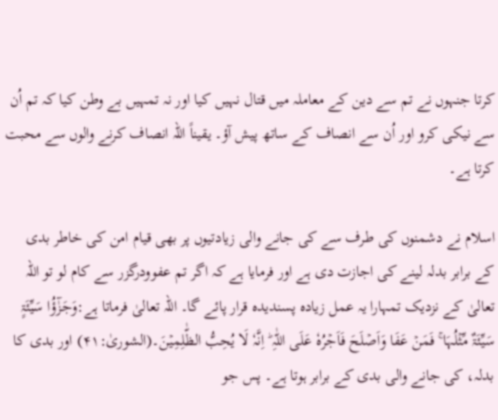کرتا جنہوں نے تم سے دین کے معاملہ میں قتال نہیں کیا اور نہ تمہیں بے وطن کیا کہ تم اُن سے نیکی کرو اور اُن سے انصاف کے ساتھ پیش آؤ۔ یقیناً اللہ انصاف کرنے والوں سے محبت کرتا ہے۔

اسلام نے دشمنوں کی طرف سے کی جانے والی زیادتیوں پر بھی قیام امن کی خاطر بدی کے برابر بدلہ لینے کی اجازت دی ہے اور فرمایا ہے کہ اگر تم عفوودرگزر سے کام لو تو اللہ تعالیٰ کے نزدیک تمہارا یہ عمل زیادہ پسندیدہ قرار پائے گا۔ اللہ تعالیٰ فرماتا ہے:وَجَزٰٓؤُا سَیِّئَۃٍ سَیِّئَۃٌ مِّثۡلُہَا ۚ فَمَنۡ عَفَا وَاَصۡلَحَ فَاَجۡرُہٗ عَلَی اللّٰہِ ؕ اِنَّہٗ لَا یُحِبُّ الظّٰلِمِیۡنَ۔(الشوریٰ:۴۱) اور بدی کا بدلہ، کی جانے والی بدی کے برابر ہوتا ہے۔ پس جو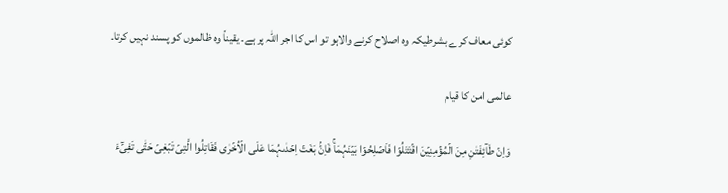کوئی معاف کرے بشرطیکہ وہ اصلاح کرنے والاہو تو اس کا اجر اللہ پر ہے۔ یقیناً وہ ظالموں کو پسند نہیں کرتا۔

عالمی امن کا قیام

وَاِنۡ طَآئِفَتٰنِ مِنَ الۡمُؤۡمِنِیۡنَ اقۡتَتَلُوۡا فَاَصۡلِحُوۡا بَیۡنَہُمَاۚ فَاِنۡۢ بَغَتۡ اِحۡدٰٮہُمَا عَلَی الۡاُخۡرٰی فَقَاتِلُوا الَّتِیۡ تَبۡغِیۡ حَتّٰی تَفِیۡٓءَ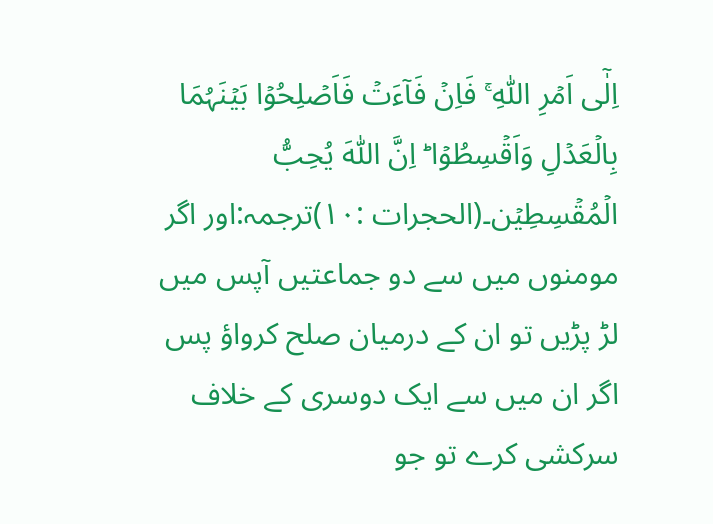اِلٰۤی اَمۡرِ اللّٰہِ ۚ فَاِنۡ فَآءَتۡ فَاَصۡلِحُوۡا بَیۡنَہُمَا بِالۡعَدۡلِ وَاَقۡسِطُوۡا ؕ اِنَّ اللّٰہَ یُحِبُّ الۡمُقۡسِطِیۡن۔(الحجرات :۱۰)ترجمہ:اور اگر مومنوں میں سے دو جماعتیں آپس میں لڑ پڑیں تو ان کے درمیان صلح کرواؤ پس اگر ان میں سے ایک دوسری کے خلاف سرکشی کرے تو جو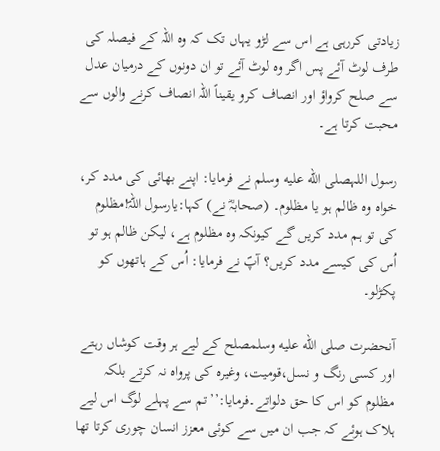زیادتی کررہی ہے اس سے لڑو یہاں تک کہ وہ اللہ کے فیصلہ کی طرف لوٹ آئے پس اگر وہ لوٹ آئے تو ان دونوں کے درمیان عدل سے صلح کرواؤ اور انصاف کرو یقیناً اللہ انصاف کرنے والوں سے محبت کرتا ہے۔

رسول اللہصلى الله عليه وسلم نے فرمایا: اپنے بھائی کی مدد کر، خواہ وہ ظالم ہو یا مظلوم۔ (صحابہؓ نے) کہا:یارسول اللہؐ!مظلوم کی تو ہم مدد کریں گے کیونکہ وہ مظلوم ہے، لیکن ظالم ہو تو اُس کی کیسے مدد کریں؟ آپؐ نے فرمایا: اُس کے ہاتھوں کو پکڑلو۔

آنحضرت صلى الله عليه وسلمصلح کے لیے ہر وقت کوشاں رہتے اور کسی رنگ و نسل،قومیت، وغیرہ کی پرواہ نہ کرتے بلکہ مظلوم کو اس کا حق دلواتے۔فرمایا:’’تم سے پہلے لوگ اس لیے ہلاک ہوئے کہ جب ان میں سے کوئی معزز انسان چوری کرتا تھا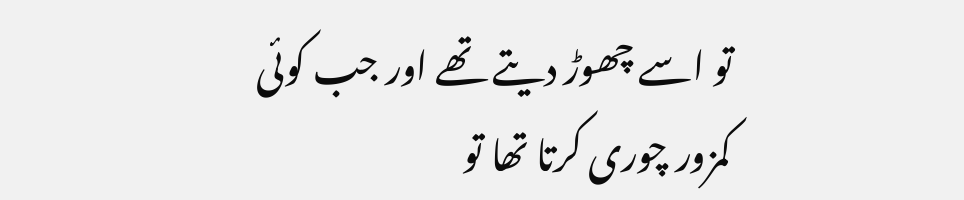تو اسے چھوڑ دیتے تھے اور جب کوئی کمزور چوری کرتا تھا تو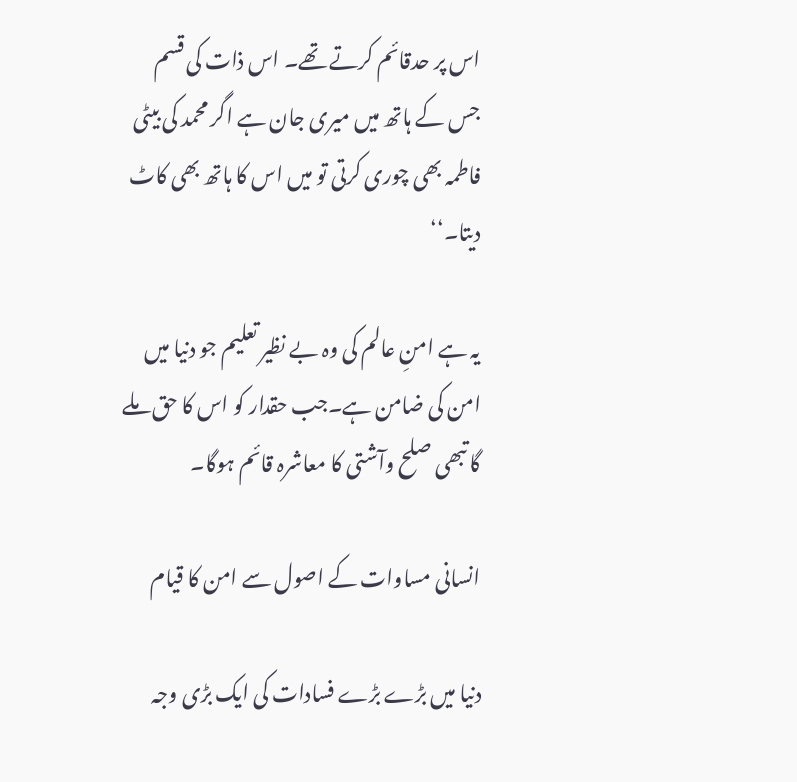اس پر حدقائم کرتے تھے۔ اس ذات کی قسم جس کے ہاتھ میں میری جان ہے اگر محمد کی بیٹی فاطمہ بھی چوری کرتی تو میں اس کا ہاتھ بھی کاٹ دیتا۔‘‘

یہ ہے امنِ عالم کی وہ بے نظیر تعلیم جو دنیا میں امن کی ضامن ہے۔جب حقدار کو اس کا حق ملے گا تبھی صلح وآشتی کا معاشرہ قائم ہوگا۔

انسانی مساوات کے اصول سے امن کا قیام

دنیا میں بڑے بڑے فسادات کی ایک بڑی وجہ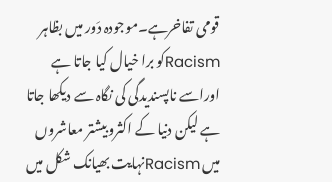قومی تفاخرہے۔موجودہ دَور میں بظاہر Racismکو برا خیال کیا جاتا ہے اوراسے ناپسندیدگی کی نگاہ سے دیکھا جاتا ہے لیکن دنیا کے اکثروبیشتر معاشروں میں Racismنہایت بھیانک شکل میں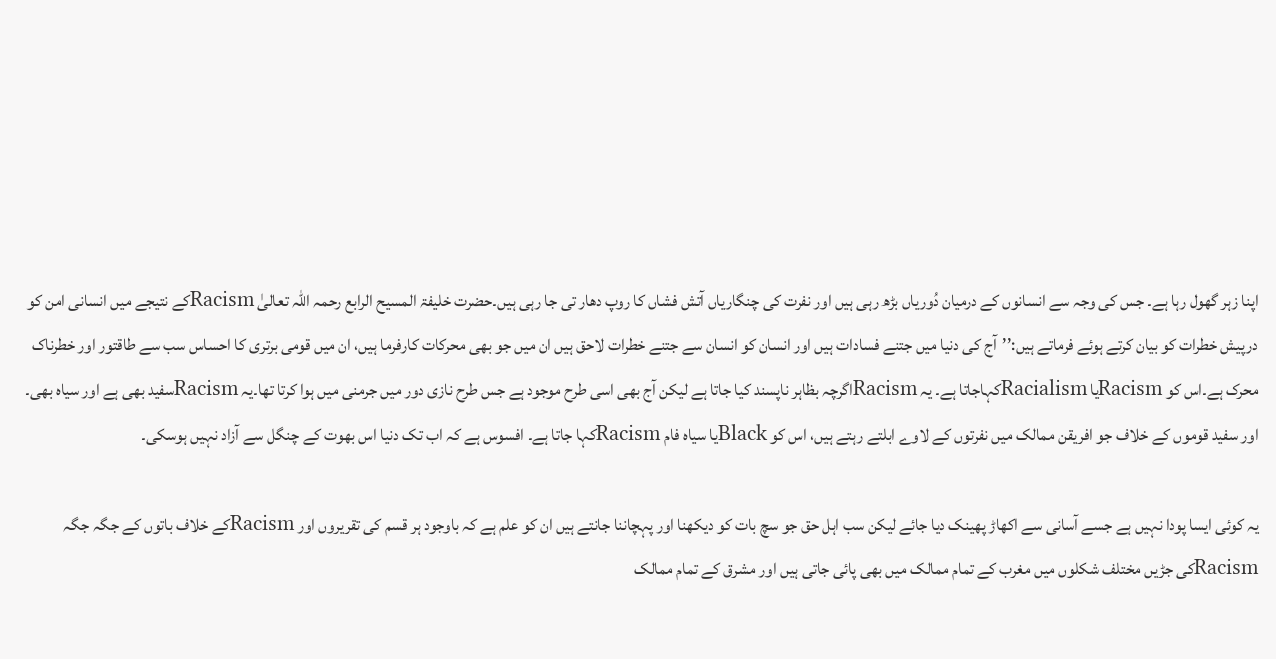اپنا زہر گھول رہا ہے۔ جس کی وجہ سے انسانوں کے درمیان دُوریاں بڑھ رہی ہیں اور نفرت کی چنگاریاں آتش فشاں کا روپ دھار تی جا رہی ہیں۔حضرت خلیفۃ المسیح الرابع رحمہ اللہ تعالیٰ Racismکے نتیجے میں انسانی امن کو درپیش خطرات کو بیان کرتے ہوئے فرماتے ہیں:’’آج کی دنیا میں جتنے فسادات ہیں اور انسان کو انسان سے جتنے خطرات لاحق ہیں ان میں جو بھی محرکات کارفرما ہیں، ان میں قومی برتری کا احساس سب سے طاقتور اور خطرناک محرک ہے۔اس کو Racismیا Racialismکہاجاتا ہے۔ یہ Racismاگرچہ بظاہر ناپسند کیا جاتا ہے لیکن آج بھی اسی طرح موجود ہے جس طرح نازی دور میں جرمنی میں ہوا کرتا تھا۔یہ Racismسفید بھی ہے اور سیاہ بھی۔ اور سفید قوموں کے خلاف جو افریقن ممالک میں نفرتوں کے لاوے ابلتے رہتے ہیں، اس کو Blackیا سیاہ فام Racismکہا جاتا ہے۔ افسوس ہے کہ اب تک دنیا اس بھوت کے چنگل سے آزاد نہیں ہوسکی۔

یہ کوئی ایسا پودا نہیں ہے جسے آسانی سے اکھاڑ پھینک دیا جائے لیکن سب اہل حق جو سچ بات کو دیکھنا اور پہچاننا جانتے ہیں ان کو علم ہے کہ باوجود ہر قسم کی تقریروں اور Racismکے خلاف باتوں کے جگہ جگہ Racismکی جڑیں مختلف شکلوں میں مغرب کے تمام ممالک میں بھی پائی جاتی ہیں اور مشرق کے تمام ممالک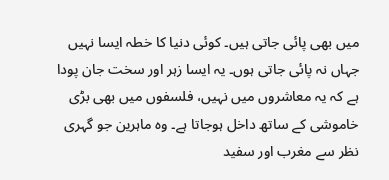میں بھی پائی جاتی ہیں۔ کوئی دنیا کا خطہ ایسا نہیں جہاں نہ پائی جاتی ہوں۔ یہ ایسا زہر اور سخت جان پودا ہے کہ یہ معاشروں میں نہیں، فلسفوں میں بھی بڑی خاموشی کے ساتھ داخل ہوجاتا ہے۔ وہ ماہرین جو گہری نظر سے مغرب اور سفید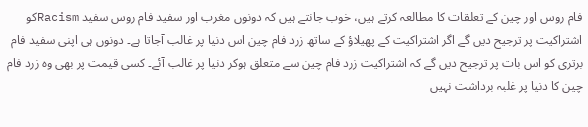فام روس اور چین کے تعلقات کا مطالعہ کرتے ہیں، خوب جانتے ہیں کہ دونوں مغرب اور سفید فام روس سفید Racismکو اشتراکیت پر ترجیح دیں گے اگر اشتراکیت کے پھیلاؤ کے ساتھ زرد فام چین اس دنیا پر غالب آجاتا ہے۔ دونوں ہی اپنی سفید فام برتری کو اس بات پر ترجیح دیں گے کہ اشتراکیت زرد فام چین سے متعلق ہوکر دنیا پر غالب آئے۔ کسی قیمت پر بھی وہ زرد فام چین کا دنیا پر غلبہ برداشت نہیں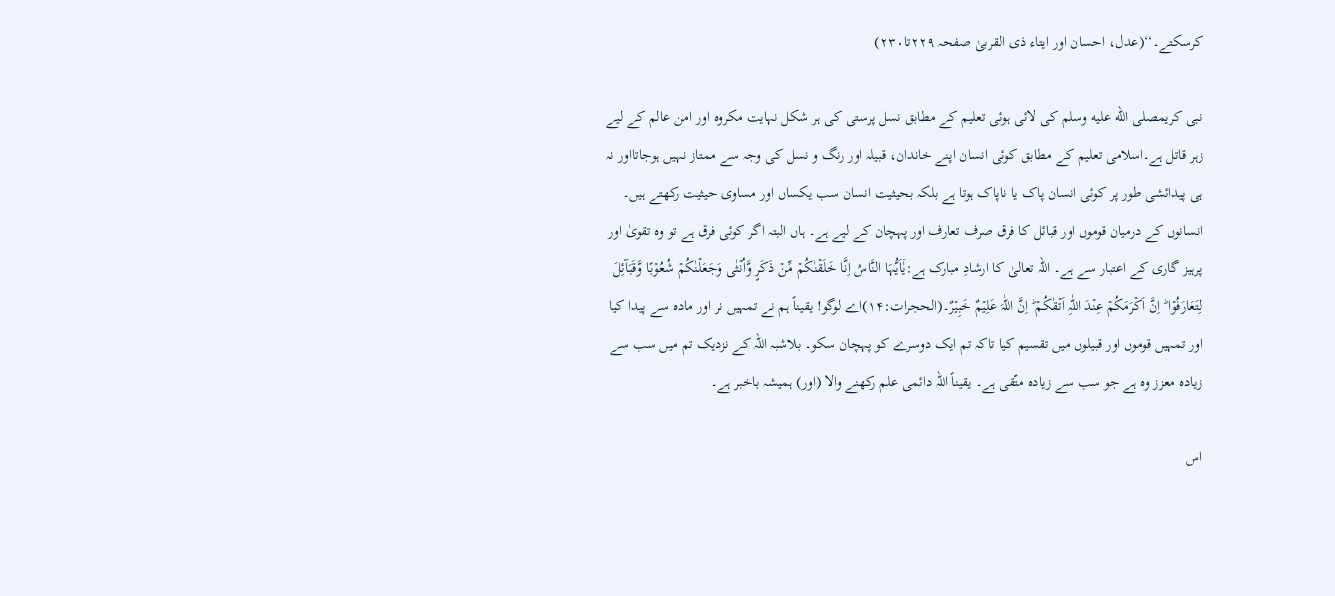کرسکتے۔‘‘(عدل، احسان اور ایتاء ذی القربیٰ صفحہ ۲۲۹تا۲۳۰)

نبی کریمصلى الله عليه وسلم کی لائی ہوئی تعلیم کے مطابق نسل پرستی کی ہر شکل نہایت مکروہ اور امن عالم کے لیے زہر قاتل ہے۔اسلامی تعلیم کے مطابق کوئی انسان اپنے خاندان، قبیلہ اور رنگ و نسل کی وجہ سے ممتاز نہیں ہوجاتااور نہ ہی پیدائشی طور پر کوئی انسان پاک یا ناپاک ہوتا ہے بلکہ بحیثیت انسان سب یکساں اور مساوی حیثیت رکھتے ہیں۔ انسانوں کے درمیان قوموں اور قبائل کا فرق صرف تعارف اور پہچان کے لیے ہے۔ ہاں البتہ اگر کوئی فرق ہے تو وہ تقویٰ اور پرہیز گاری کے اعتبار سے ہے۔ اللہ تعالیٰ کا ارشادِ مبارک ہے:یٰۤاَیُّہَا النَّاسُ اِنَّا خَلَقۡنٰکُمۡ مِّنۡ ذَکَرٍ وَّاُنۡثٰی وَجَعَلۡنٰکُمۡ شُعُوۡبًا وَّقَبَآئِلَ لِتَعَارَفُوۡا ؕ اِنَّ اَکۡرَمَکُمۡ عِنۡدَ اللّٰہِ اَتۡقٰکُمۡ ؕ اِنَّ اللّٰہَ عَلِیۡمٌ خَبِیۡرٌ۔(الحجرات:۱۴)اے لوگو! یقیناً ہم نے تمہیں نر اور مادہ سے پیدا کیا اور تمہیں قوموں اور قبیلوں میں تقسیم کیا تاکہ تم ایک دوسرے کو پہچان سکو۔ بلاشبہ اللہ کے نزدیک تم میں سب سے زیادہ معزز وہ ہے جو سب سے زیادہ متّقی ہے۔ یقیناً اللہ دائمی علم رکھنے والا (اور) ہمیشہ باخبر ہے۔

اس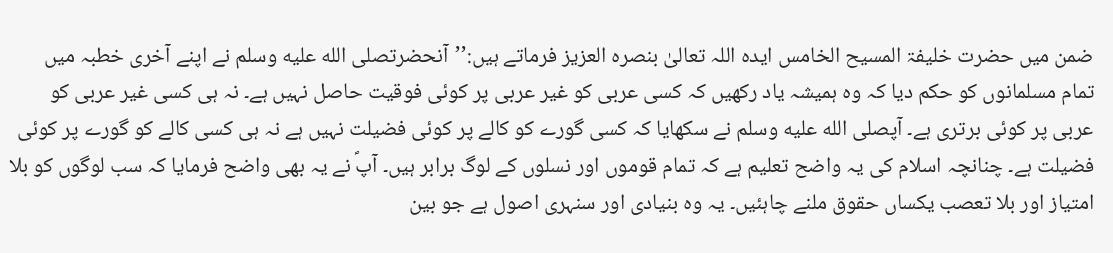ضمن میں حضرت خلیفۃ المسیح الخامس ایدہ اللہ تعالیٰ بنصرہ العزیز فرماتے ہیں:’’آنحضرتصلى الله عليه وسلم نے اپنے آخری خطبہ میں تمام مسلمانوں کو حکم دیا کہ وہ ہمیشہ یاد رکھیں کہ کسی عربی کو غیر عربی پر کوئی فوقیت حاصل نہیں ہے۔ نہ ہی کسی غیر عربی کو عربی پر کوئی برتری ہے۔ آپصلى الله عليه وسلم نے سکھایا کہ کسی گورے کو کالے پر کوئی فضیلت نہیں ہے نہ ہی کسی کالے کو گورے پر کوئی فضیلت ہے۔ چنانچہ اسلام کی یہ واضح تعلیم ہے کہ تمام قوموں اور نسلوں کے لوگ برابر ہیں۔ آپؐ نے یہ بھی واضح فرمایا کہ سب لوگوں کو بلا امتیاز اور بلا تعصب یکساں حقوق ملنے چاہئیں۔ یہ وہ بنیادی اور سنہری اصول ہے جو بین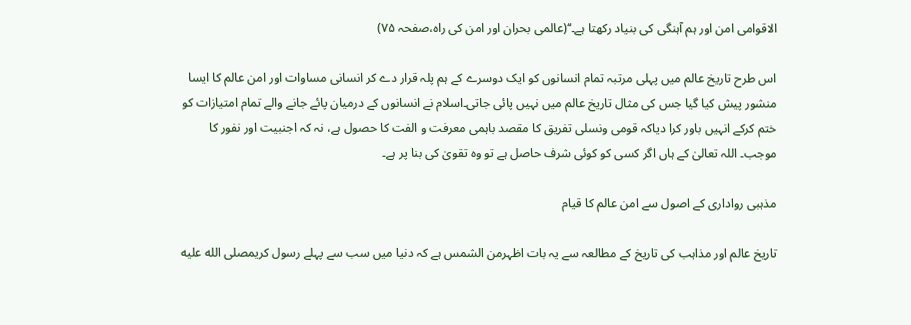الاقوامی امن اور ہم آہنگی کی بنیاد رکھتا ہے۔‘‘(عالمی بحران اور امن کی راہ،صفحہ ۷۵)

اس طرح تاریخ عالم میں پہلی مرتبہ تمام انسانوں کو ایک دوسرے کے ہم پلہ قرار دے کر انسانی مساوات اور امن عالم کا ایسا منشور پیش کیا گیا جس کی مثال تاریخ عالم میں نہیں پائی جاتی۔اسلام نے انسانوں کے درمیان پائے جانے والے تمام امتیازات کو ختم کرکے انہیں باور کرا دیاکہ قومی ونسلی تفریق کا مقصد باہمی معرفت و الفت کا حصول ہے، نہ کہ اجنبیت اور نفور کا موجب۔ اللہ تعالیٰ کے ہاں اگر کسی کو کوئی شرف حاصل ہے تو وہ تقویٰ کی بنا پر ہے۔

مذہبی رواداری کے اصول سے امن عالم کا قیام

تاریخ عالم اور مذاہب کی تاریخ کے مطالعہ سے یہ بات اظہرمن الشمس ہے کہ دنیا میں سب سے پہلے رسول کریمصلى الله عليه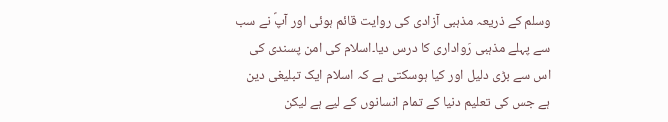وسلم کے ذریعہ مذہبی آزادی کی روایت قائم ہوئی اور آپؐ نے سب سے پہلے مذہبی رَواداری کا درس دیا۔اسلام کی امن پسندی کی اس سے بڑی دلیل اور کیا ہوسکتی ہے کہ اسلام ایک تبلیغی دین ہے جس کی تعلیم دنیا کے تمام انسانوں کے لیے ہے لیکن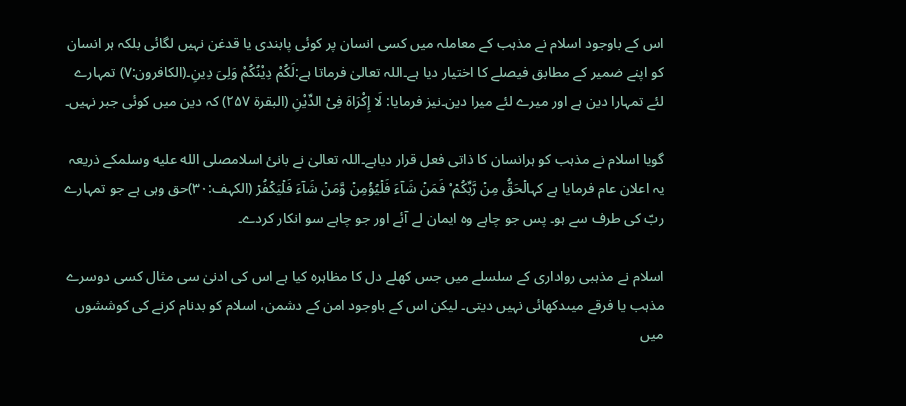اس کے باوجود اسلام نے مذہب کے معاملہ میں کسی انسان پر کوئی پابندی یا قدغن نہیں لگائی بلکہ ہر انسان کو اپنے ضمیر کے مطابق فیصلے کا اختیار دیا ہے۔اللہ تعالیٰ فرماتا ہے:لَکُمْ دِیْنُکُمْ وَلِیَ دِینِ۔(الکافرون:۷) تمہارے لئے تمہارا دین ہے اور میرے لئے میرا دین۔نیز فرمایا: لَا إِکْرَاہَ فِیْ الدِّیْنِ (البقرۃ ۲۵۷) کہ دین میں کوئی جبر نہیں۔

گویا اسلام نے مذہب کو ہرانسان کا ذاتی فعل قرار دیاہے۔اللہ تعالیٰ نے بانیٔ اسلامصلى الله عليه وسلمکے ذریعہ یہ اعلان عام فرمایا ہے کہالۡحَقُّ مِنۡ رَّبِّکُمۡ ۟ فَمَنۡ شَآءَ فَلۡیُؤۡمِنۡ وَّمَنۡ شَآءَ فَلۡیَکۡفُرۡ (الکہف:۳۰)حق وہی ہے جو تمہارے ربّ کی طرف سے ہو۔ پس جو چاہے وہ ایمان لے آئے اور جو چاہے سو انکار کردے۔

اسلام نے مذہبی رواداری کے سلسلے میں جس کھلے دل کا مظاہرہ کیا ہے اس کی ادنیٰ سی مثال کسی دوسرے مذہب یا فرقے میںدکھائی نہیں دیتی۔ لیکن اس کے باوجود امن کے دشمن، اسلام کو بدنام کرنے کی کوششوں میں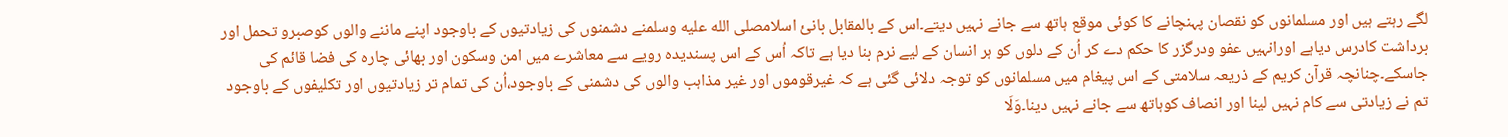لگے رہتے ہیں اور مسلمانوں کو نقصان پہنچانے کا کوئی موقع ہاتھ سے جانے نہیں دیتے۔اس کے بالمقابل بانیٔ اسلامصلى الله عليه وسلمنے دشمنوں کی زیادتیوں کے باوجود اپنے ماننے والوں کوصبرو تحمل اور برداشت کادرس دیاہے اورانہیں عفو ودرگزر کا حکم دے کر اُن کے دلوں کو ہر انسان کے لیے نرم بنا دیا ہے تاکہ اُس کے اس پسندیدہ رویے سے معاشرے میں امن وسکون اور بھائی چارہ کی فضا قائم کی جاسکے۔چنانچہ قرآن کریم کے ذریعہ سلامتی کے اس پیغام میں مسلمانوں کو توجہ دلائی گئی ہے کہ غیرقوموں اور غیر مذاہب والوں کی دشمنی کے باوجود،اُن کی تمام تر زیادتیوں اور تکلیفوں کے باوجود تم نے زیادتی سے کام نہیں لینا اور انصاف کوہاتھ سے جانے نہیں دینا۔وَلَا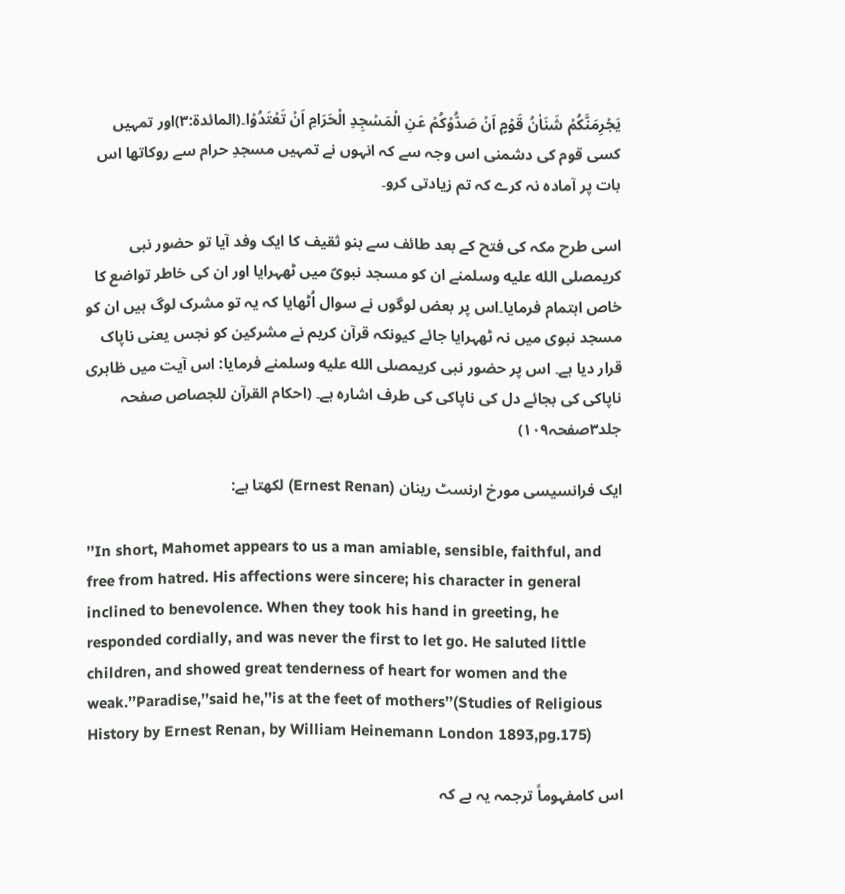یَجۡرِمَنَّکُمۡ شَنَاٰنُ قَوۡمٍ اَنۡ صَدُّوۡکُمۡ عَنِ الۡمَسۡجِدِ الۡحَرَامِ اَنۡ تَعۡتَدُوۡا۔(المائدۃ:۳)اور تمہیں کسی قوم کی دشمنی اس وجہ سے کہ انہوں نے تمہیں مسجدِ حرام سے روکاتھا اس بات پر آمادہ نہ کرے کہ تم زیادتی کرو۔

اسی طرح مکہ کی فتح کے بعد طائف سے بنو ثقیف کا ایک وفد آیا تو حضور نبی کریمصلى الله عليه وسلمنے ان کو مسجد نبویؐ میں ٹھہرایا اور ان کی خاطر تواضع کا خاص اہتمام فرمایا۔اس پر بعض لوگوں نے سوال اُٹھایا کہ یہ تو مشرک لوگ ہیں ان کو مسجد نبوی میں نہ ٹھہرایا جائے کیونکہ قرآن کریم نے مشرکین کو نجس یعنی ناپاک قرار دیا ہے۔ اس پر حضور نبی کریمصلى الله عليه وسلمنے فرمایا: اس آیت میں ظاہری ناپاکی کی بجائے دل کی ناپاکی کی طرف اشارہ ہے۔ (احکام القرآن للجصاص صفحہ جلد۳صفحہ۱۰۹)

ایک فرانسیسی مورخ ارنسٹ رینان (Ernest Renan) لکھتا ہے:

’’In short, Mahomet appears to us a man amiable, sensible, faithful, and free from hatred. His affections were sincere; his character in general inclined to benevolence. When they took his hand in greeting, he responded cordially, and was never the first to let go. He saluted little children, and showed great tenderness of heart for women and the weak.’’Paradise,’’said he,’’is at the feet of mothers’’(Studies of Religious History by Ernest Renan, by William Heinemann London 1893,pg.175)

اس کامفہوماً ترجمہ یہ ہے کہ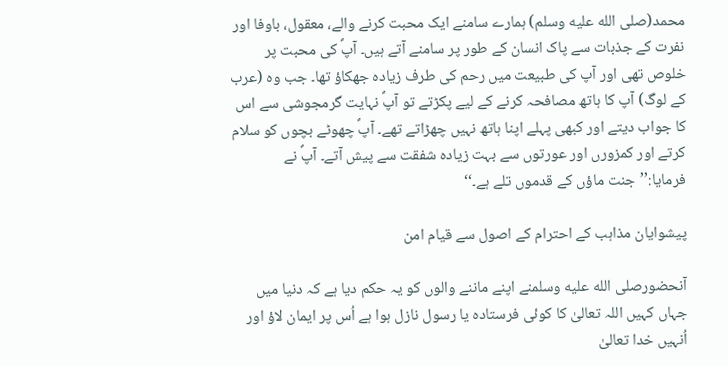محمد(صلى الله عليه وسلم) ہمارے سامنے ایک محبت کرنے والے، معقول، باوفا اور نفرت کے جذبات سے پاک انسان کے طور پر سامنے آتے ہیں۔ آپؐ کی محبت پر خلوص تھی اور آپ کی طبیعت میں رحم کی طرف زیادہ جھکاؤ تھا۔ جب وہ (عرب کے لوگ) آپ کا ہاتھ مصافحہ کرنے کے لیے پکڑتے تو آپؐ نہایت گرمجوشی سے اس کا جواب دیتے اور کبھی پہلے اپنا ہاتھ نہیں چھڑاتے تھے۔ آپؐ چھوٹے بچوں کو سلام کرتے اور کمزورں اور عورتوں سے بہت زیادہ شفقت سے پیش آتے۔ آپؐ نے فرمایا:’’جنت ماؤں کے قدموں تلے ہے۔‘‘

پیشوایان مذاہب کے احترام کے اصول سے قیام امن

آنحضورصلى الله عليه وسلمنے اپنے ماننے والوں کو یہ حکم دیا ہے کہ دنیا میں جہاں کہیں اللہ تعالیٰ کا کوئی فرستادہ یا رسول نازل ہوا ہے اُس پر ایمان لاؤ اور اُنہیں خدا تعالیٰ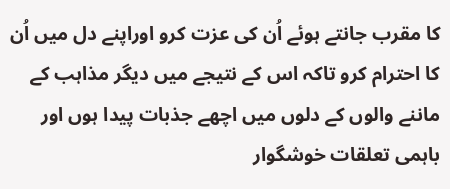کا مقرب جانتے ہوئے اُن کی عزت کرو اوراپنے دل میں اُن کا احترام کرو تاکہ اس کے نتیجے میں دیگر مذاہب کے ماننے والوں کے دلوں میں اچھے جذبات پیدا ہوں اور باہمی تعلقات خوشگوار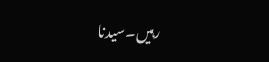رہیں۔سیدنا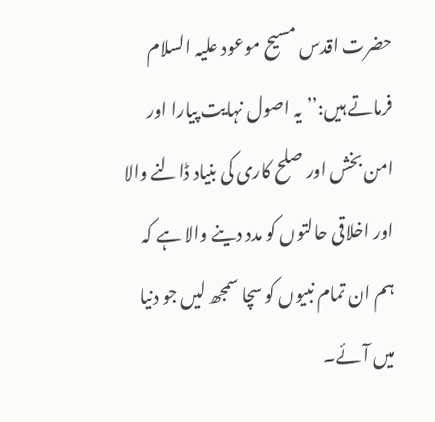حضرت اقدس مسیح موعود علیہ السلام فرماتے ہیں:’’یہ اصول نہایت پیارا اور امن بخش اور صلح کاری کی بنیاد ڈالنے والا اور اخلاقی حالتوں کو مدد دینے والا ہے کہ ہم ان تمام نبیوں کو سچا سمجھ لیں جو دنیا میں آئے۔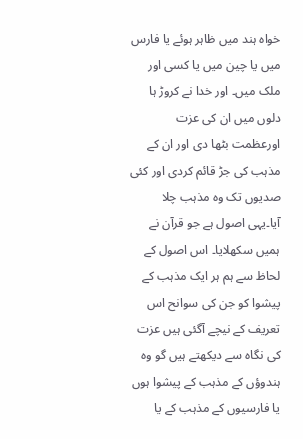خواہ ہند میں ظاہر ہوئے یا فارس میں یا چین میں یا کسی اور ملک میں۔ اور خدا نے کروڑ ہا دلوں میں ان کی عزت اورعظمت بٹھا دی اور ان کے مذہب کی جڑ قائم کردی اور کئی صدیوں تک وہ مذہب چلا آیا۔یہی اصول ہے جو قرآن نے ہمیں سکھلایا۔ اس اصول کے لحاظ سے ہم ہر ایک مذہب کے پیشوا کو جن کی سوانح اس تعریف کے نیچے آگئی ہیں عزت کی نگاہ سے دیکھتے ہیں گو وہ ہندوؤں کے مذہب کے پیشوا ہوں یا فارسیوں کے مذہب کے یا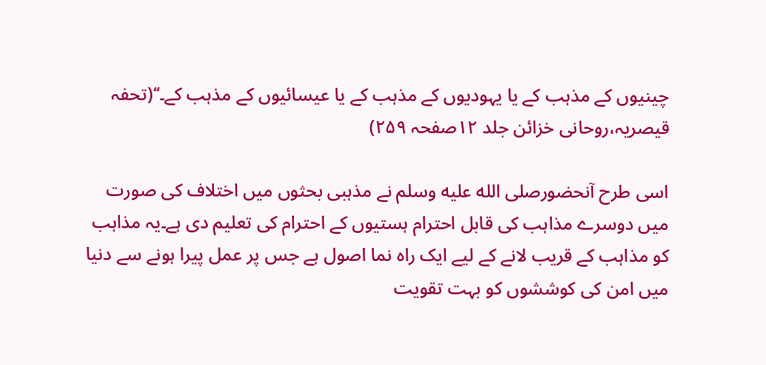چینیوں کے مذہب کے یا یہودیوں کے مذہب کے یا عیسائیوں کے مذہب کے۔‘‘(تحفہ قیصریہ،روحانی خزائن جلد ۱۲صفحہ ۲۵۹)

اسی طرح آنحضورصلى الله عليه وسلم نے مذہبی بحثوں میں اختلاف کی صورت میں دوسرے مذاہب کی قابل احترام ہستیوں کے احترام کی تعلیم دی ہے۔یہ مذاہب کو مذاہب کے قریب لانے کے لیے ایک راہ نما اصول ہے جس پر عمل پیرا ہونے سے دنیا میں امن کی کوششوں کو بہت تقویت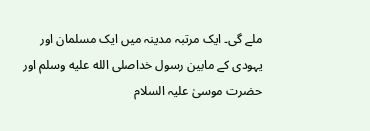ملے گی۔ ایک مرتبہ مدینہ میں ایک مسلمان اور یہودی کے مابین رسول خداصلى الله عليه وسلم اور حضرت موسیٰ علیہ السلام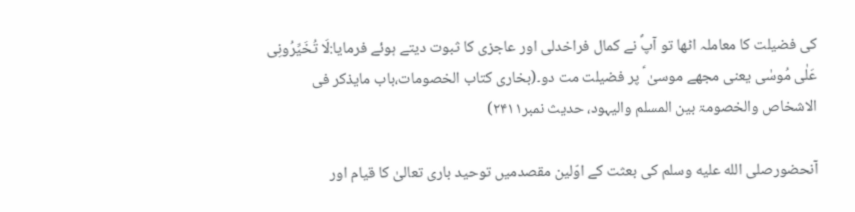کی فضیلت کا معاملہ اٹھا تو آپؐ نے کمال فراخدلی اور عاجزی کا ثبوت دیتے ہوئے فرمایا:لَا تُخَیِّرُونِی عَلٰی مُوسٰی یعنی مجھے موسیٰ ؑ پر فضیلت مت دو۔(بخاری کتاب الخصومات،باب مایذکر فی الاشخاص والخصومۃ بین المسلم والیہود، حدیث نمبر۲۴۱۱)

آنحضورصلى الله عليه وسلم کی بعثت کے اوّلین مقصدمیں توحید باری تعالیٰ کا قیام اور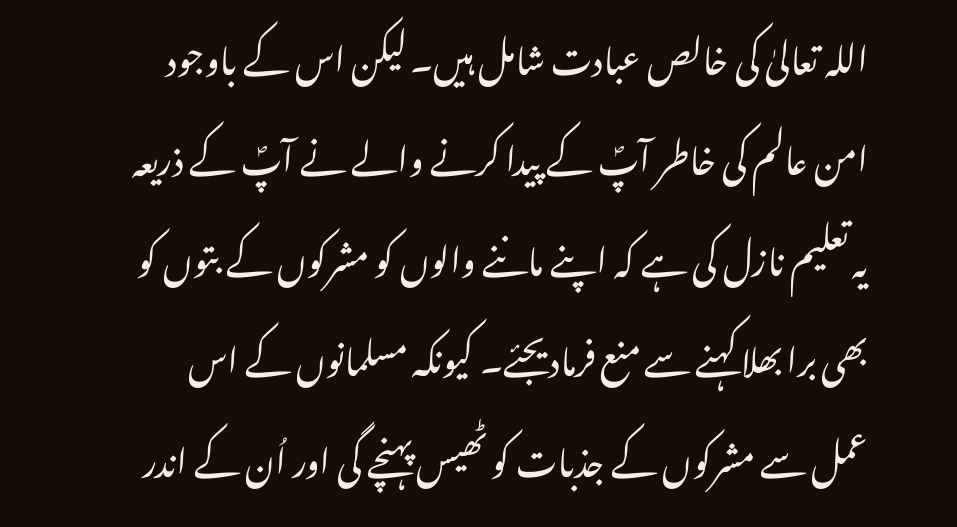اللہ تعالیٰ کی خالص عبادت شامل ہیں۔ لیکن اس کے باوجود امن عالم کی خاطر آپؐ کے پیدا کرنے والے نے آپؐ کے ذریعہ یہ تعلیم نازل کی ہے کہ اپنے ماننے والوں کو مشرکوں کے بتوں کو بھی برا بھلا کہنے سے منع فرمادیجئے۔ کیونکہ مسلمانوں کے اس عمل سے مشرکوں کے جذبات کو ٹھیس پہنچے گی اور اُن کے اندر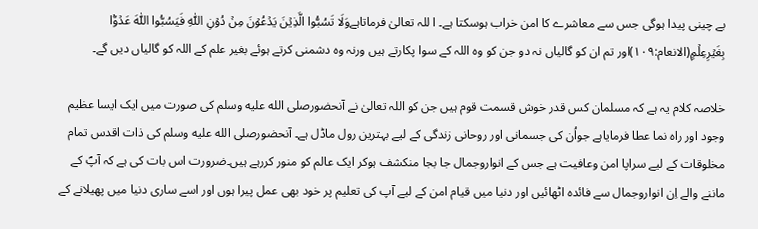بے چینی پیدا ہوگی جس سے معاشرے کا امن خراب ہوسکتا ہے۔ ا للہ تعالیٰ فرماتاہےوَلَا تَسُبُّوا الَّذِیۡنَ یَدۡعُوۡنَ مِنۡ دُوۡنِ اللّٰہِ فَیَسُبُّوا اللّٰہَ عَدۡوًۢا بِغَیۡرِعِلۡمٍ(الانعام:۱۰۹)اور تم ان کو گالیاں نہ دو جن کو وہ اللہ کے سوا پکارتے ہیں ورنہ وہ دشمنی کرتے ہوئے بغیر علم کے اللہ کو گالیاں دیں گے۔

خلاصہ کلام یہ ہے کہ مسلمان کس قدر خوش قسمت قوم ہیں جن کو اللہ تعالیٰ نے آنحضورصلى الله عليه وسلم کی صورت میں ایک ایسا عظیم وجود اور راہ نما عطا فرمایاہے جواُن کی جسمانی اور روحانی زندگی کے لیے بہترین رول ماڈل ہے۔ آنحضورصلى الله عليه وسلم کی ذات اقدس تمام مخلوقات کے لیے سراپا امن وعافیت ہے جس کے انواروجمال جا بجا منکشف ہوکر ایک عالم کو منور کررہے ہیں۔ضرورت اس بات کی ہے کہ آپؐ کے ماننے والے اِن انواروجمال سے فائدہ اٹھائیں اور دنیا میں قیام امن کے لیے آپ کی تعلیم پر خود بھی عمل پیرا ہوں اور اسے ساری دنیا میں پھیلانے کے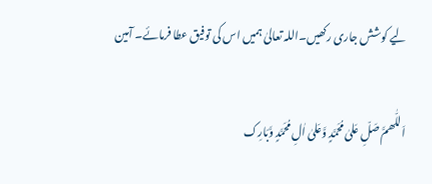لیے کوشش جاری رکھیں۔اللہ تعالیٰ ہمیں اس کی توفیق عطا فرمائے۔ آمین

اَللّٰھمَّ صَلِّ عَلیٰ مُحَمَّدٍ وَّعَلیٰ اٰلِ مُحَمَّدٍ وَّبَارِک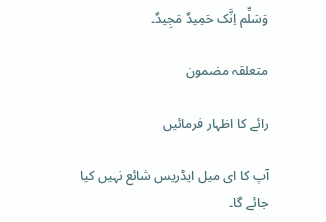وَسَلِّم اِنَّک حَمِیدٌ مَجِیدٌ۔

متعلقہ مضمون

رائے کا اظہار فرمائیں

آپ کا ای میل ایڈریس شائع نہیں کیا جائے گا۔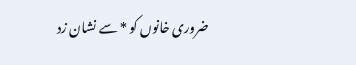ضروری خانوں کو * سے نشان زد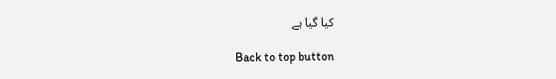کیا گیا ہے

Back to top button